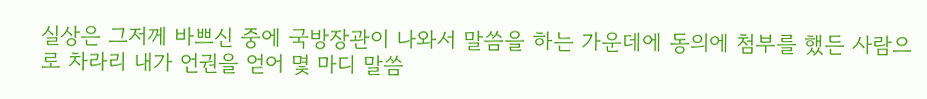실상은 그저께 바쁘신 중에 국방장관이 나와서 말씀을 하는 가운데에 동의에 첨부를 했든 사람으로 차라리 내가 언권을 얻어 몇 마디 말씀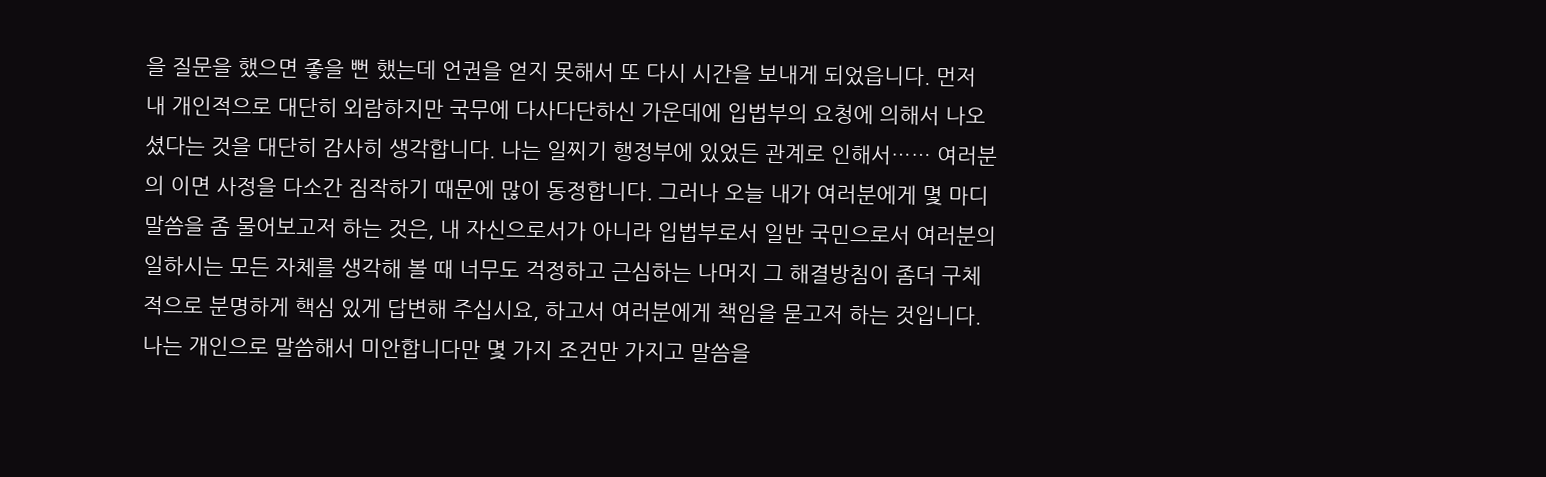을 질문을 했으면 좋을 뻔 했는데 언권을 얻지 못해서 또 다시 시간을 보내게 되었읍니다. 먼저 내 개인적으로 대단히 외람하지만 국무에 다사다단하신 가운데에 입법부의 요청에 의해서 나오셨다는 것을 대단히 감사히 생각합니다. 나는 일찌기 행정부에 있었든 관계로 인해서…… 여러분의 이면 사정을 다소간 짐작하기 때문에 많이 동정합니다. 그러나 오늘 내가 여러분에게 몇 마디 말씀을 좀 물어보고저 하는 것은, 내 자신으로서가 아니라 입법부로서 일반 국민으로서 여러분의 일하시는 모든 자체를 생각해 볼 때 너무도 걱정하고 근심하는 나머지 그 해결방침이 좀더 구체적으로 분명하게 핵심 있게 답변해 주십시요, 하고서 여러분에게 책임을 묻고저 하는 것입니다. 나는 개인으로 말씀해서 미안합니다만 몇 가지 조건만 가지고 말씀을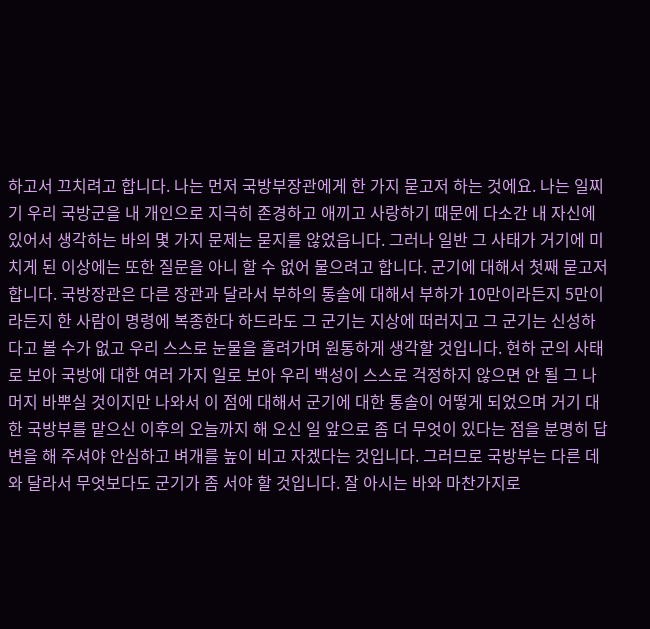하고서 끄치려고 합니다. 나는 먼저 국방부장관에게 한 가지 묻고저 하는 것에요. 나는 일찌기 우리 국방군을 내 개인으로 지극히 존경하고 애끼고 사랑하기 때문에 다소간 내 자신에 있어서 생각하는 바의 몇 가지 문제는 묻지를 않었읍니다. 그러나 일반 그 사태가 거기에 미치게 된 이상에는 또한 질문을 아니 할 수 없어 물으려고 합니다. 군기에 대해서 첫째 묻고저 합니다. 국방장관은 다른 장관과 달라서 부하의 통솔에 대해서 부하가 10만이라든지 5만이라든지 한 사람이 명령에 복종한다 하드라도 그 군기는 지상에 떠러지고 그 군기는 신성하다고 볼 수가 없고 우리 스스로 눈물을 흘려가며 원통하게 생각할 것입니다. 현하 군의 사태로 보아 국방에 대한 여러 가지 일로 보아 우리 백성이 스스로 걱정하지 않으면 안 될 그 나머지 바뿌실 것이지만 나와서 이 점에 대해서 군기에 대한 통솔이 어떻게 되었으며 거기 대한 국방부를 맡으신 이후의 오늘까지 해 오신 일 앞으로 좀 더 무엇이 있다는 점을 분명히 답변을 해 주셔야 안심하고 벼개를 높이 비고 자겠다는 것입니다. 그러므로 국방부는 다른 데와 달라서 무엇보다도 군기가 좀 서야 할 것입니다. 잘 아시는 바와 마찬가지로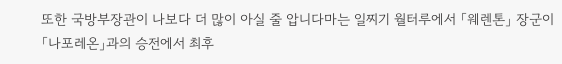또한 국방부장관이 나보다 더 많이 아실 줄 압니다마는 일찌기 월터루에서 「웨렌톤」 장군이 「나포레온」과의 승전에서 최후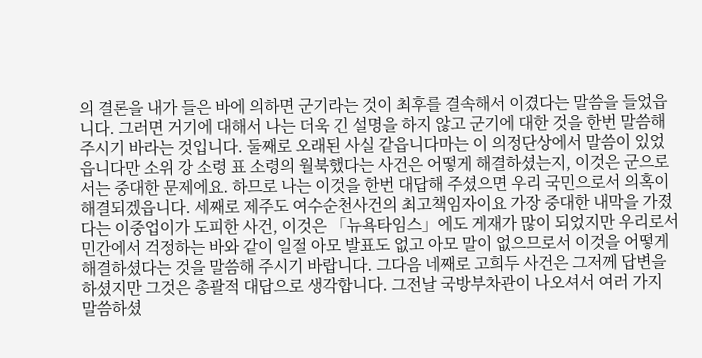의 결론을 내가 들은 바에 의하면 군기라는 것이 최후를 결속해서 이겼다는 말씀을 들었읍니다. 그러면 거기에 대해서 나는 더욱 긴 설명을 하지 않고 군기에 대한 것을 한번 말씀해 주시기 바라는 것입니다. 둘째로 오래된 사실 같읍니다마는 이 의정단상에서 말씀이 있었읍니다만 소위 강 소령 표 소령의 월북했다는 사건은 어떻게 해결하셨는지, 이것은 군으로서는 중대한 문제에요. 하므로 나는 이것을 한번 대답해 주셨으면 우리 국민으로서 의혹이 해결되겠읍니다. 세째로 제주도 여수순천사건의 최고책임자이요 가장 중대한 내막을 가졌다는 이중업이가 도피한 사건, 이것은 「뉴욕타임스」에도 게재가 많이 되었지만 우리로서 민간에서 걱정하는 바와 같이 일절 아모 발표도 없고 아모 말이 없으므로서 이것을 어떻게 해결하셨다는 것을 말씀해 주시기 바랍니다. 그다음 네째로 고희두 사건은 그저께 답변을 하셨지만 그것은 총괄적 대답으로 생각합니다. 그전날 국방부차관이 나오셔서 여러 가지 말씀하셨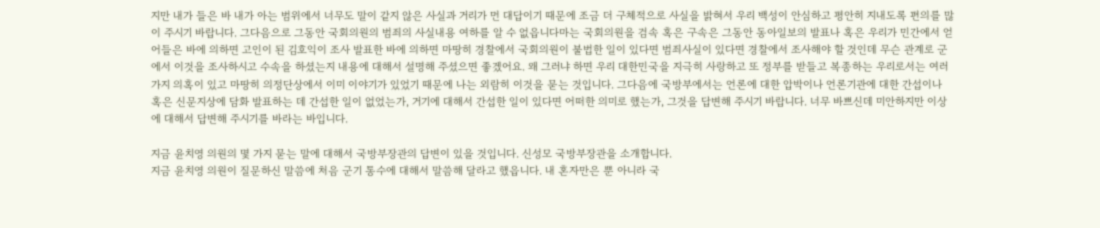지만 내가 들은 바 내가 아는 범위에서 너무도 말이 같지 않은 사실과 거리가 먼 대답이기 때문에 조금 더 구체적으로 사실을 밝혀서 우리 백성이 안심하고 평안히 지내도록 편의를 많이 주시기 바랍니다. 그다음으로 그동안 국회의원의 범죄의 사실내용 여하를 알 수 없읍니다마는 국회의원을 검속 혹은 구속은 그동안 동아일보의 발표나 혹은 우리가 민간에서 얻어들은 바에 의하면 고인이 된 김호익이 조사 발표한 바에 의하면 마땅히 경찰에서 국회의원이 불법한 일이 있다면 범죄사실이 있다면 경찰에서 조사해야 할 것인데 무슨 관계로 군에서 이것을 조사하시고 수속을 하셨는지 내용에 대해서 설명해 주셨으면 좋겠어요. 왜 그러냐 하면 우리 대한민국을 지극히 사랑하고 또 정부를 받들고 복종하는 우리로서는 여러 가지 의혹이 있고 마땅히 의정단상에서 이미 이야기가 있었기 때문에 나는 외람히 이것을 묻는 것입니다. 그다음에 국방부에서는 언론에 대한 압박이나 언론기관에 대한 간섭이나 혹은 신문지상에 담화 발표하는 데 간섭한 일이 없었는가, 거기에 대해서 간섭한 일이 있다면 어떠한 의미로 했는가, 그것을 답변해 주시기 바랍니다. 너무 바쁘신데 미안하지만 이상에 대해서 답변해 주시기를 바라는 바입니다.

지금 윤치영 의원의 몇 가지 묻는 말에 대해서 국방부장관의 답변이 있을 것입니다. 신성모 국방부장관을 소개합니다.
지금 윤치영 의원이 질문하신 말씀에 처음 군기 통수에 대해서 말씀해 달라고 했읍니다. 내 혼자만은 뿐 아니라 국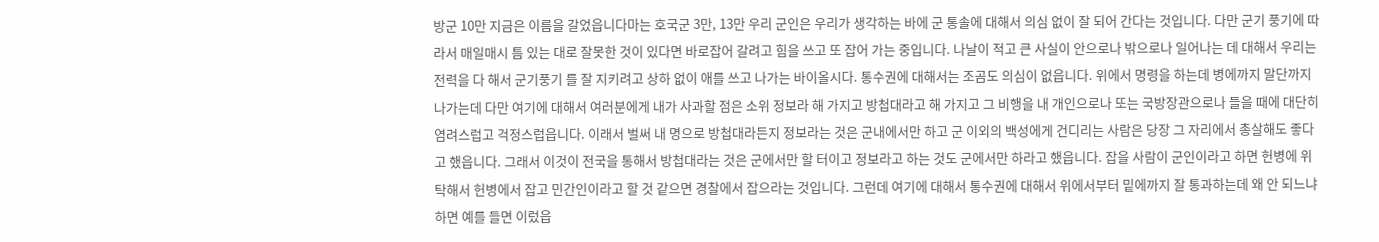방군 10만 지금은 이름을 갈었읍니다마는 호국군 3만, 13만 우리 군인은 우리가 생각하는 바에 군 통솔에 대해서 의심 없이 잘 되어 간다는 것입니다. 다만 군기 풍기에 따라서 매일매시 틈 있는 대로 잘못한 것이 있다면 바로잡어 갈려고 힘을 쓰고 또 잡어 가는 중입니다. 나날이 적고 큰 사실이 안으로나 밖으로나 일어나는 데 대해서 우리는 전력을 다 해서 군기풍기 를 잘 지키려고 상하 없이 애를 쓰고 나가는 바이올시다. 통수권에 대해서는 조곰도 의심이 없읍니다. 위에서 명령을 하는데 병에까지 말단까지 나가는데 다만 여기에 대해서 여러분에게 내가 사과할 점은 소위 정보라 해 가지고 방첩대라고 해 가지고 그 비행을 내 개인으로나 또는 국방장관으로나 들을 때에 대단히 염려스럽고 걱정스럽읍니다. 이래서 벌써 내 명으로 방첩대라든지 정보라는 것은 군내에서만 하고 군 이외의 백성에게 건디리는 사람은 당장 그 자리에서 총살해도 좋다고 했읍니다. 그래서 이것이 전국을 통해서 방첩대라는 것은 군에서만 할 터이고 정보라고 하는 것도 군에서만 하라고 했읍니다. 잡을 사람이 군인이라고 하면 헌병에 위탁해서 헌병에서 잡고 민간인이라고 할 것 같으면 경찰에서 잡으라는 것입니다. 그런데 여기에 대해서 통수권에 대해서 위에서부터 밑에까지 잘 통과하는데 왜 안 되느냐 하면 예를 들면 이렀읍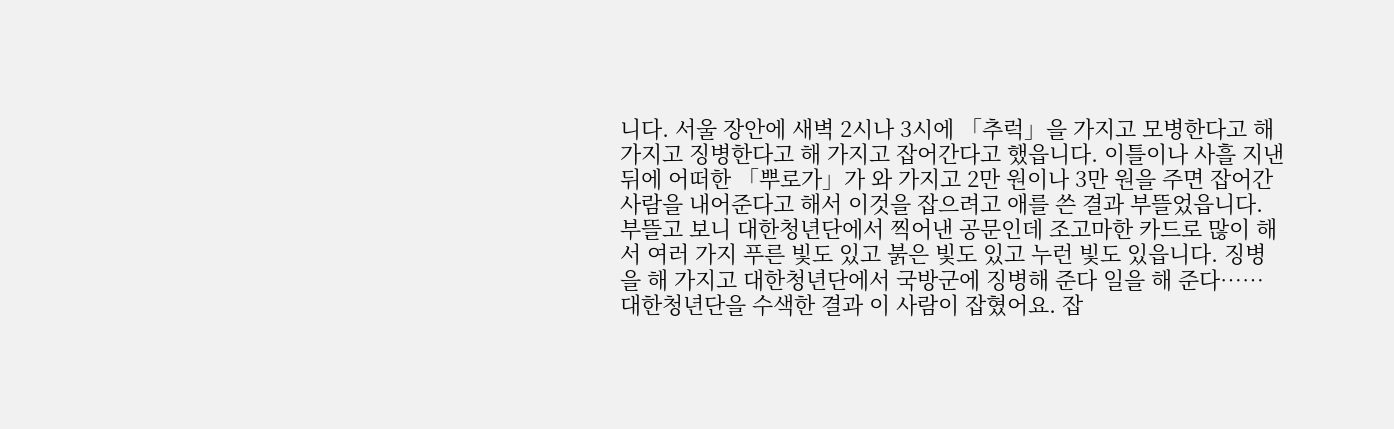니다. 서울 장안에 새벽 2시나 3시에 「추럭」을 가지고 모병한다고 해 가지고 징병한다고 해 가지고 잡어간다고 했읍니다. 이틀이나 사흘 지낸 뒤에 어떠한 「뿌로가」가 와 가지고 2만 원이나 3만 원을 주면 잡어간 사람을 내어준다고 해서 이것을 잡으려고 애를 쓴 결과 부뜰었읍니다. 부뜰고 보니 대한청년단에서 찍어낸 공문인데 조고마한 카드로 많이 해서 여러 가지 푸른 빛도 있고 붉은 빛도 있고 누런 빛도 있읍니다. 징병을 해 가지고 대한청년단에서 국방군에 징병해 준다 일을 해 준다…… 대한청년단을 수색한 결과 이 사람이 잡혔어요. 잡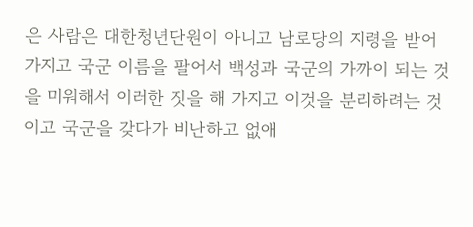은 사람은 대한청년단원이 아니고 남로당의 지령을 받어 가지고 국군 이름을 팔어서 백성과 국군의 가까이 되는 것을 미워해서 이러한 짓을 해 가지고 이것을 분리하려는 것이고 국군을 갖다가 비난하고 없애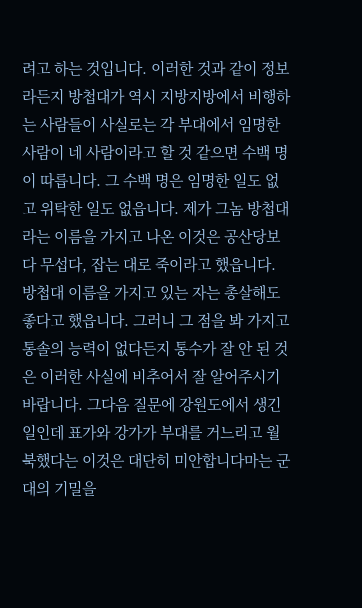려고 하는 것입니다. 이러한 것과 같이 정보라든지 방첩대가 역시 지방지방에서 비행하는 사람들이 사실로는 각 부대에서 임명한 사람이 네 사람이라고 할 것 같으면 수백 명이 따릅니다. 그 수백 명은 임명한 일도 없고 위탁한 일도 없읍니다. 제가 그놈 방첩대라는 이름을 가지고 나온 이것은 공산당보다 무섭다, 잡는 대로 죽이라고 했읍니다. 방첩대 이름을 가지고 있는 자는 총살해도 좋다고 했읍니다. 그러니 그 점을 봐 가지고 통솔의 능력이 없다든지 통수가 잘 안 된 것은 이러한 사실에 비추어서 잘 알어주시기 바랍니다. 그다음 질문에 강원도에서 생긴 일인데 표가와 강가가 부대를 거느리고 월북했다는 이것은 대단히 미안합니다마는 군대의 기밀을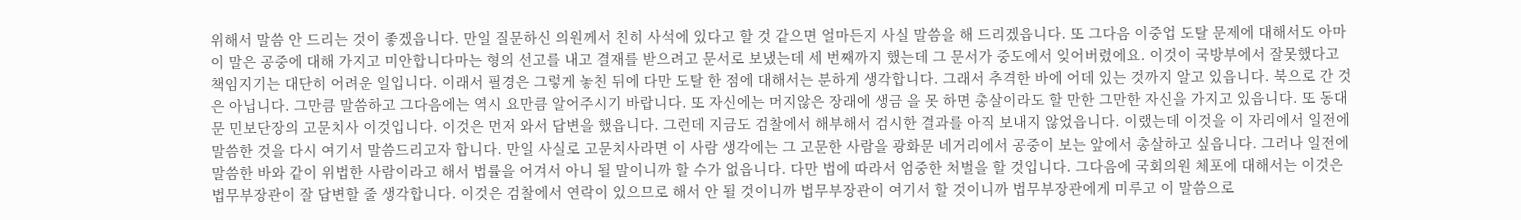위해서 말씀 안 드리는 것이 좋겠읍니다. 만일 질문하신 의원께서 친히 사석에 있다고 할 것 같으면 얼마든지 사실 말씀을 해 드리겠읍니다. 또 그다음 이중업 도탈 문제에 대해서도 아마 이 말은 공중에 대해 가지고 미안합니다마는 형의 선고를 내고 결재를 받으려고 문서로 보냈는데 세 번째까지 했는데 그 문서가 중도에서 잊어버렸에요. 이것이 국방부에서 잘못했다고 책임지기는 대단히 어려운 일입니다. 이래서 필경은 그렇게 놓친 뒤에 다만 도탈 한 점에 대해서는 분하게 생각합니다. 그래서 추격한 바에 어데 있는 것까지 알고 있읍니다. 북으로 간 것은 아닙니다. 그만큼 말씀하고 그다음에는 역시 요만큼 알어주시기 바랍니다. 또 자신에는 머지않은 장래에 생금 을 못 하면 총살이라도 할 만한 그만한 자신을 가지고 있읍니다. 또 동대문 민보단장의 고문치사 이것입니다. 이것은 먼저 와서 답변을 했읍니다. 그런데 지금도 검찰에서 해부해서 검시한 결과를 아직 보내지 않었읍니다. 이랬는데 이것을 이 자리에서 일전에 말씀한 것을 다시 여기서 말씀드리고자 합니다. 만일 사실로 고문치사라면 이 사람 생각에는 그 고문한 사람을 광화문 네거리에서 공중이 보는 앞에서 총살하고 싶읍니다. 그러나 일전에 말씀한 바와 같이 위법한 사람이라고 해서 법률을 어겨서 아니 될 말이니까 할 수가 없읍니다. 다만 법에 따라서 엄중한 처벌을 할 것입니다. 그다음에 국회의원 체포에 대해서는 이것은 법무부장관이 잘 답변할 줄 생각합니다. 이것은 검찰에서 연락이 있으므로 해서 안 될 것이니까 법무부장관이 여기서 할 것이니까 법무부장관에게 미루고 이 말씀으로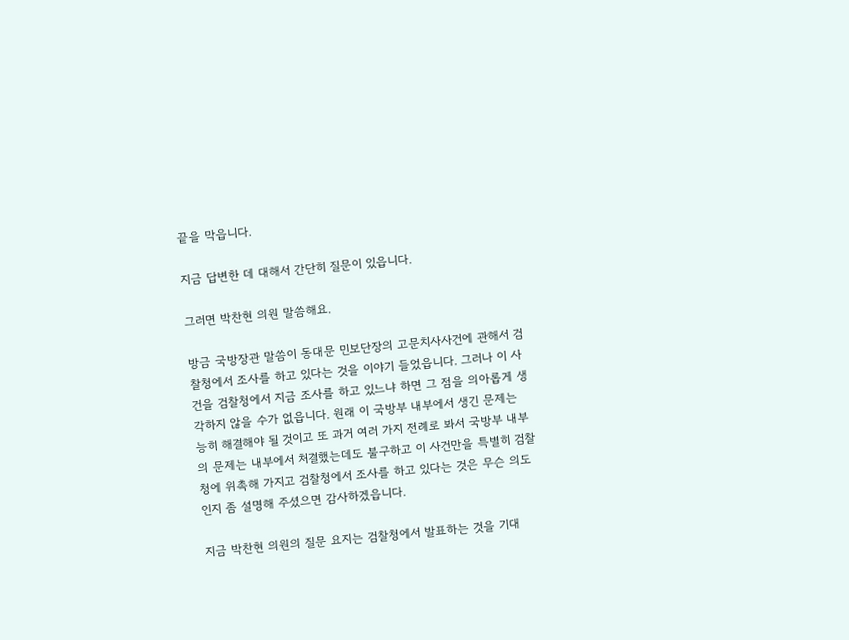끝을 막읍니다.

지금 답변한 데 대해서 간단히 질문이 있읍니다.

그러면 박찬현 의원 말씀해요.

방금 국방장관 말씀이 동대문 민보단장의 고문치사사건에 관해서 검찰청에서 조사를 하고 있다는 것을 이야기 들었읍니다. 그러나 이 사건을 검찰청에서 지금 조사를 하고 있느냐 하면 그 점을 의아롭게 생각하지 않을 수가 없읍니다. 원래 이 국방부 내부에서 생긴 문제는 능히 해결해야 될 것이고 또 과거 여러 가지 전례로 봐서 국방부 내부의 문제는 내부에서 처결했는데도 불구하고 이 사건만을 특별히 검찰청에 위촉해 가지고 검찰청에서 조사를 하고 있다는 것은 무슨 의도인지 좀 설명해 주셨으면 감사하겠읍니다.

지금 박찬현 의원의 질문 요지는 검찰청에서 발표하는 것을 기대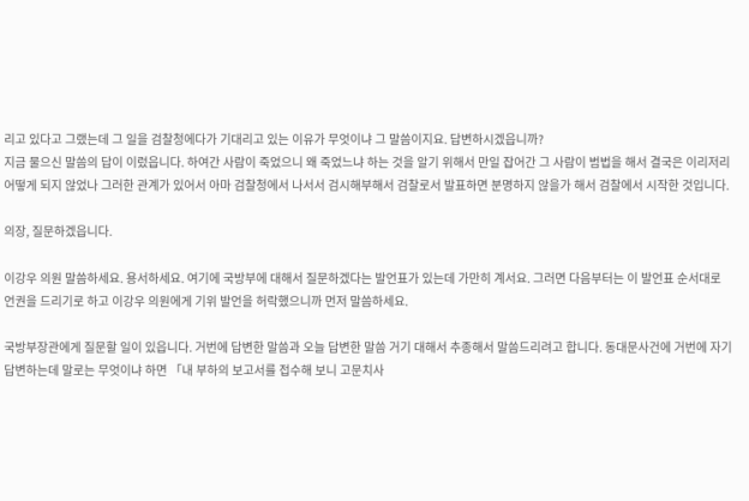리고 있다고 그랬는데 그 일을 검찰청에다가 기대리고 있는 이유가 무엇이냐 그 말씀이지요. 답변하시겠읍니까?
지금 물으신 말씀의 답이 이렀읍니다. 하여간 사람이 죽었으니 왜 죽었느냐 하는 것을 알기 위해서 만일 잡어간 그 사람이 범법을 해서 결국은 이리저리 어떻게 되지 않었나 그러한 관계가 있어서 아마 검찰청에서 나서서 검시해부해서 검찰로서 발표하면 분명하지 않을가 해서 검찰에서 시작한 것입니다.

의장, 질문하겠읍니다.

이강우 의원 말씀하세요. 용서하세요. 여기에 국방부에 대해서 질문하겠다는 발언표가 있는데 가만히 계서요. 그러면 다음부터는 이 발언표 순서대로 언권을 드리기로 하고 이강우 의원에게 기위 발언을 허락했으니까 먼저 말씀하세요.

국방부장관에게 질문할 일이 있읍니다. 거번에 답변한 말씀과 오늘 답변한 말씀 거기 대해서 추종해서 말씀드리려고 합니다. 동대문사건에 거번에 자기 답변하는데 말로는 무엇이냐 하면 「내 부하의 보고서를 접수해 보니 고문치사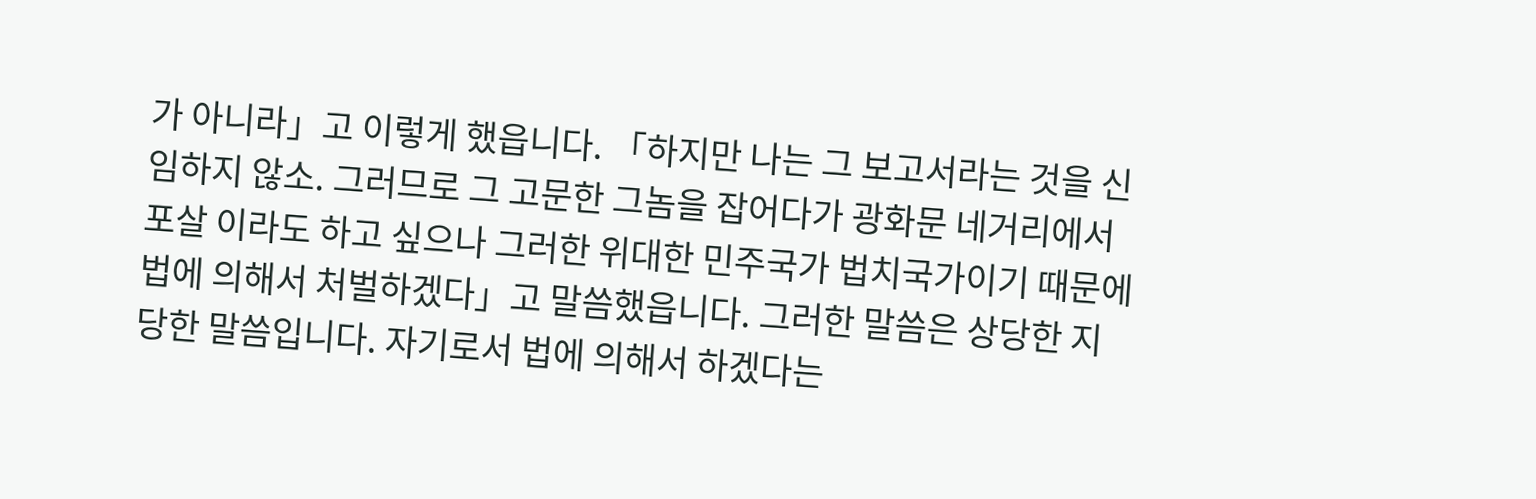가 아니라」고 이렇게 했읍니다. 「하지만 나는 그 보고서라는 것을 신임하지 않소. 그러므로 그 고문한 그놈을 잡어다가 광화문 네거리에서 포살 이라도 하고 싶으나 그러한 위대한 민주국가 법치국가이기 때문에 법에 의해서 처벌하겠다」고 말씀했읍니다. 그러한 말씀은 상당한 지당한 말씀입니다. 자기로서 법에 의해서 하겠다는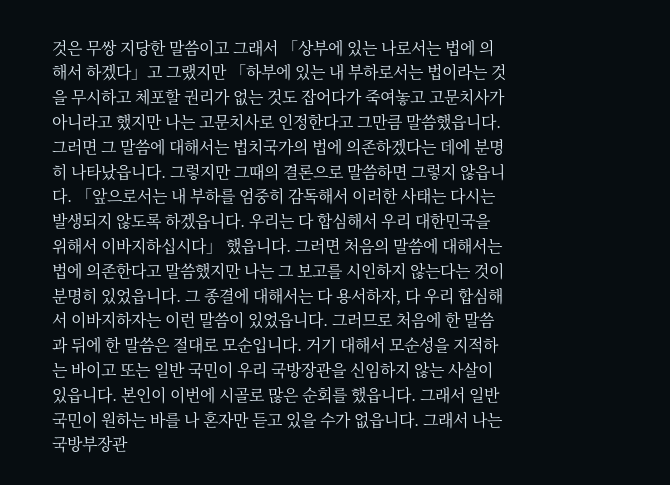것은 무쌍 지당한 말씀이고 그래서 「상부에 있는 나로서는 법에 의해서 하겠다」고 그랬지만 「하부에 있는 내 부하로서는 법이라는 것을 무시하고 체포할 권리가 없는 것도 잡어다가 죽여놓고 고문치사가 아니라고 했지만 나는 고문치사로 인정한다고 그만큼 말씀했읍니다. 그러면 그 말씀에 대해서는 법치국가의 법에 의존하겠다는 데에 분명히 나타났읍니다. 그렇지만 그때의 결론으로 말씀하면 그렇지 않읍니다. 「앞으로서는 내 부하를 엄중히 감독해서 이러한 사태는 다시는 발생되지 않도록 하겠읍니다. 우리는 다 합심해서 우리 대한민국을 위해서 이바지하십시다」 했읍니다. 그러면 처음의 말씀에 대해서는 법에 의존한다고 말씀했지만 나는 그 보고를 시인하지 않는다는 것이 분명히 있었읍니다. 그 종결에 대해서는 다 용서하자, 다 우리 합심해서 이바지하자는 이런 말씀이 있었읍니다. 그러므로 처음에 한 말씀과 뒤에 한 말씀은 절대로 모순입니다. 거기 대해서 모순성을 지적하는 바이고 또는 일반 국민이 우리 국방장관을 신임하지 않는 사살이 있읍니다. 본인이 이번에 시골로 많은 순회를 했읍니다. 그래서 일반 국민이 원하는 바를 나 혼자만 듣고 있을 수가 없읍니다. 그래서 나는 국방부장관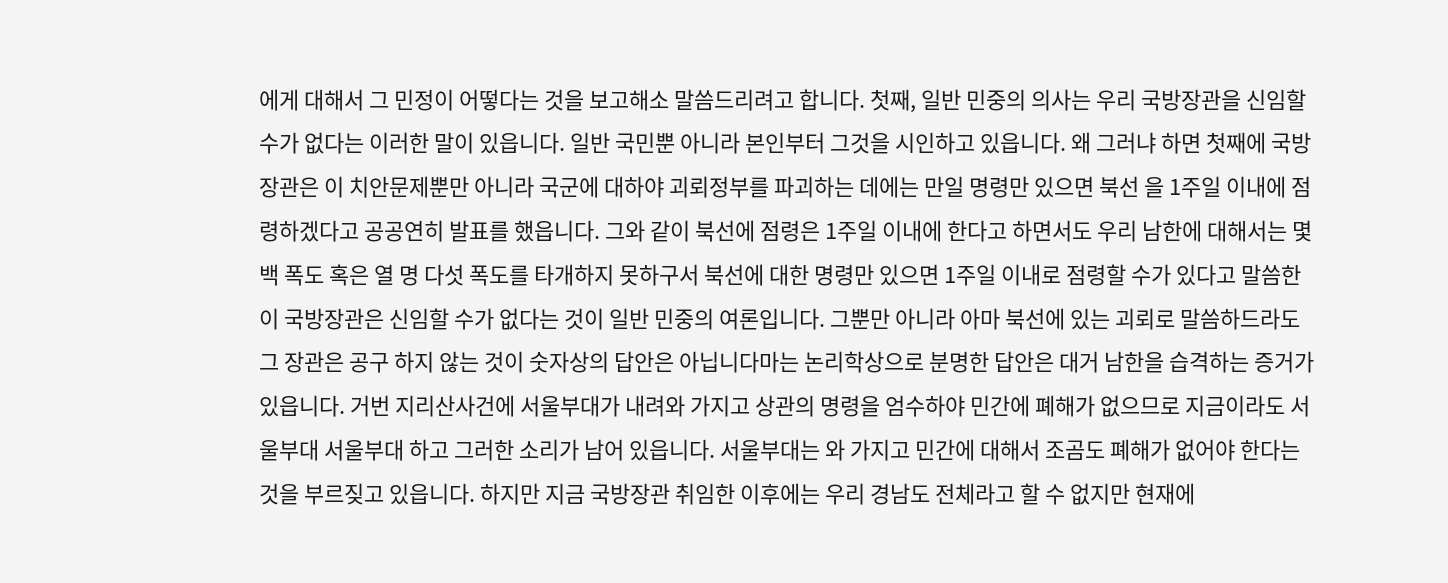에게 대해서 그 민정이 어떻다는 것을 보고해소 말씀드리려고 합니다. 첫째, 일반 민중의 의사는 우리 국방장관을 신임할 수가 없다는 이러한 말이 있읍니다. 일반 국민뿐 아니라 본인부터 그것을 시인하고 있읍니다. 왜 그러냐 하면 첫째에 국방장관은 이 치안문제뿐만 아니라 국군에 대하야 괴뢰정부를 파괴하는 데에는 만일 명령만 있으면 북선 을 1주일 이내에 점령하겠다고 공공연히 발표를 했읍니다. 그와 같이 북선에 점령은 1주일 이내에 한다고 하면서도 우리 남한에 대해서는 몇 백 폭도 혹은 열 명 다섯 폭도를 타개하지 못하구서 북선에 대한 명령만 있으면 1주일 이내로 점령할 수가 있다고 말씀한 이 국방장관은 신임할 수가 없다는 것이 일반 민중의 여론입니다. 그뿐만 아니라 아마 북선에 있는 괴뢰로 말씀하드라도 그 장관은 공구 하지 않는 것이 숫자상의 답안은 아닙니다마는 논리학상으로 분명한 답안은 대거 남한을 습격하는 증거가 있읍니다. 거번 지리산사건에 서울부대가 내려와 가지고 상관의 명령을 엄수하야 민간에 폐해가 없으므로 지금이라도 서울부대 서울부대 하고 그러한 소리가 남어 있읍니다. 서울부대는 와 가지고 민간에 대해서 조곰도 폐해가 없어야 한다는 것을 부르짖고 있읍니다. 하지만 지금 국방장관 취임한 이후에는 우리 경남도 전체라고 할 수 없지만 현재에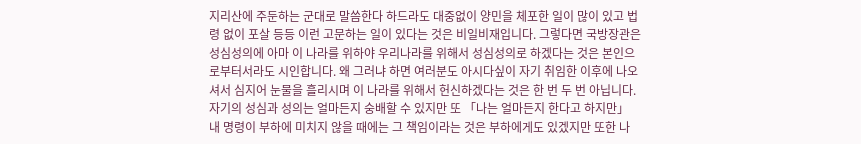지리산에 주둔하는 군대로 말씀한다 하드라도 대중없이 양민을 체포한 일이 많이 있고 법령 없이 포살 등등 이런 고문하는 일이 있다는 것은 비일비재입니다. 그렇다면 국방장관은 성심성의에 아마 이 나라를 위하야 우리나라를 위해서 성심성의로 하겠다는 것은 본인으로부터서라도 시인합니다. 왜 그러냐 하면 여러분도 아시다싶이 자기 취임한 이후에 나오셔서 심지어 눈물을 흘리시며 이 나라를 위해서 헌신하겠다는 것은 한 번 두 번 아닙니다. 자기의 성심과 성의는 얼마든지 숭배할 수 있지만 또 「나는 얼마든지 한다고 하지만」 내 명령이 부하에 미치지 않을 때에는 그 책임이라는 것은 부하에게도 있겠지만 또한 나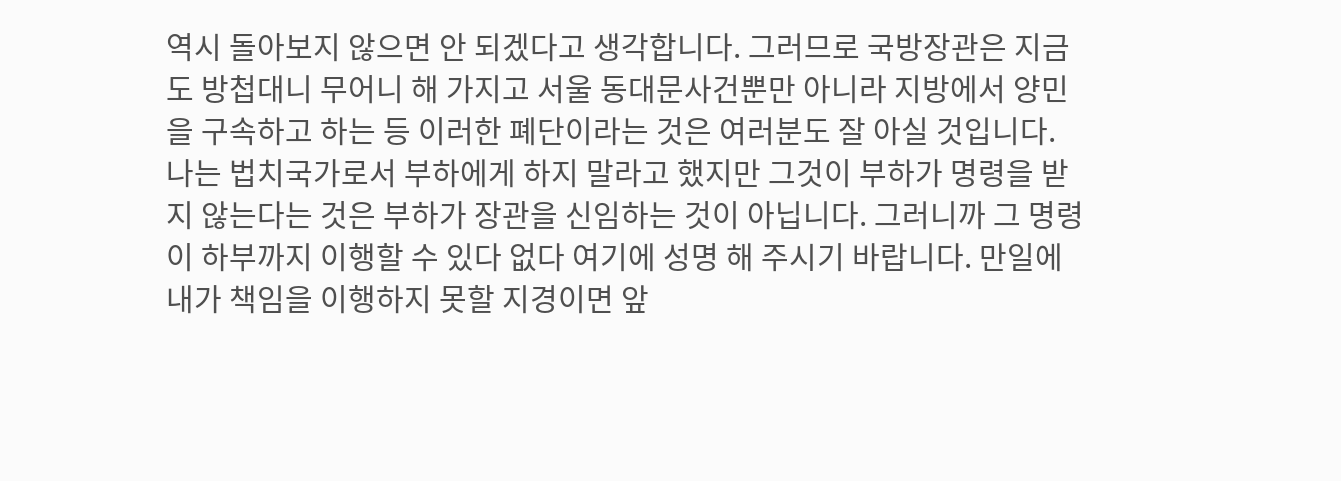역시 돌아보지 않으면 안 되겠다고 생각합니다. 그러므로 국방장관은 지금도 방첩대니 무어니 해 가지고 서울 동대문사건뿐만 아니라 지방에서 양민을 구속하고 하는 등 이러한 폐단이라는 것은 여러분도 잘 아실 것입니다. 나는 법치국가로서 부하에게 하지 말라고 했지만 그것이 부하가 명령을 받지 않는다는 것은 부하가 장관을 신임하는 것이 아닙니다. 그러니까 그 명령이 하부까지 이행할 수 있다 없다 여기에 성명 해 주시기 바랍니다. 만일에 내가 책임을 이행하지 못할 지경이면 앞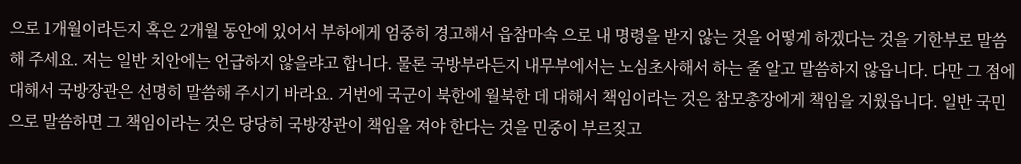으로 1개월이라든지 혹은 2개월 동안에 있어서 부하에게 엄중히 경고해서 읍참마속 으로 내 명령을 받지 않는 것을 어떻게 하겠다는 것을 기한부로 말씀해 주세요. 저는 일반 치안에는 언급하지 않을랴고 합니다. 물론 국방부라든지 내무부에서는 노심초사해서 하는 줄 알고 말씀하지 않읍니다. 다만 그 점에 대해서 국방장관은 선명히 말씀해 주시기 바라요. 거번에 국군이 북한에 월북한 데 대해서 책임이라는 것은 참모총장에게 책임을 지웠읍니다. 일반 국민으로 말씀하면 그 책임이라는 것은 당당히 국방장관이 책임을 져야 한다는 것을 민중이 부르짖고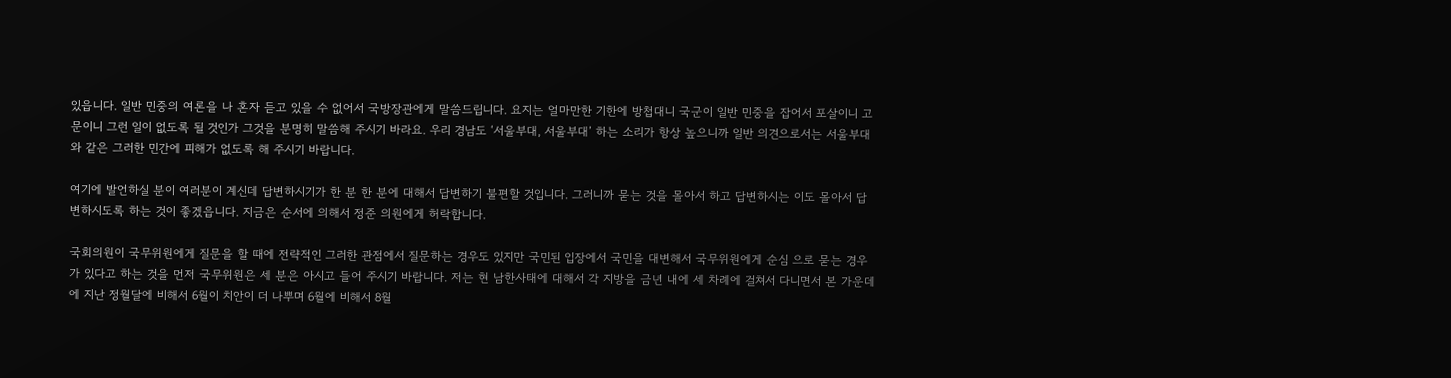있읍니다. 일반 민중의 여론을 나 혼자 듣고 있을 수 없어서 국방장관에게 말씀드립니다. 요지는 얼마만한 기한에 방첩대니 국군이 일반 민중을 잡어서 포살이니 고문이니 그런 일이 없도록 될 것인가 그것을 분명히 말씀해 주시기 바라요. 우리 경남도 ‘서울부대, 서울부대’ 하는 소리가 항상 높으니까 일반 의견으로서는 서울부대와 같은 그러한 민간에 피해가 없도록 해 주시기 바랍니다.

여기에 발언하실 분이 여러분이 계신데 답변하시기가 한 분 한 분에 대해서 답변하기 불편할 것입니다. 그러니까 묻는 것을 몰아서 하고 답변하시는 이도 몰아서 답변하시도록 하는 것이 좋겠읍니다. 지금은 순서에 의해서 정준 의원에게 허락합니다.

국회의원이 국무위원에게 질문을 할 때에 전략적인 그러한 관점에서 질문하는 경우도 있지만 국민된 입장에서 국민을 대변해서 국무위원에게 순심 으로 묻는 경우가 있다고 하는 것을 먼저 국무위원은 세 분은 아시고 들어 주시기 바랍니다. 저는 현 남한사태에 대해서 각 지방을 금년 내에 세 차례에 걸쳐서 다니면서 본 가운데에 지난 정월달에 비해서 6월이 치안이 더 나뿌며 6월에 비해서 8월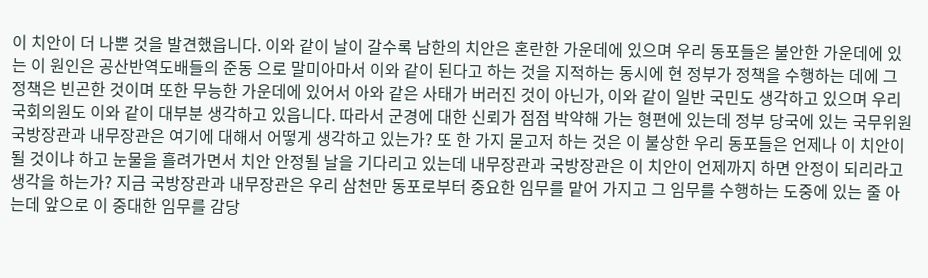이 치안이 더 나뿐 것을 발견했읍니다. 이와 같이 날이 갈수록 남한의 치안은 혼란한 가운데에 있으며 우리 동포들은 불안한 가운데에 있는 이 원인은 공산반역도배들의 준동 으로 말미아마서 이와 같이 된다고 하는 것을 지적하는 동시에 현 정부가 정책을 수행하는 데에 그 정책은 빈곤한 것이며 또한 무능한 가운데에 있어서 아와 같은 사태가 버러진 것이 아닌가, 이와 같이 일반 국민도 생각하고 있으며 우리 국회의원도 이와 같이 대부분 생각하고 있읍니다. 따라서 군경에 대한 신뢰가 점점 박약해 가는 형편에 있는데 정부 당국에 있는 국무위원 국방장관과 내무장관은 여기에 대해서 어떻게 생각하고 있는가? 또 한 가지 묻고저 하는 것은 이 불상한 우리 동포들은 언제나 이 치안이 될 것이냐 하고 눈물을 흘려가면서 치안 안정될 날을 기다리고 있는데 내무장관과 국방장관은 이 치안이 언제까지 하면 안정이 되리라고 생각을 하는가? 지금 국방장관과 내무장관은 우리 삼천만 동포로부터 중요한 임무를 맡어 가지고 그 임무를 수행하는 도중에 있는 줄 아는데 앞으로 이 중대한 임무를 감당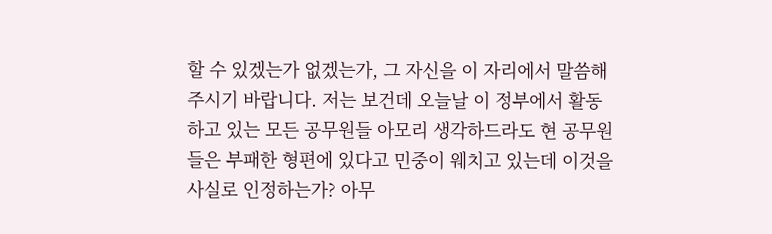할 수 있겠는가 없겠는가, 그 자신을 이 자리에서 말씀해 주시기 바랍니다. 저는 보건데 오늘날 이 정부에서 활동하고 있는 모든 공무원들 아모리 생각하드라도 현 공무원들은 부패한 형편에 있다고 민중이 웨치고 있는데 이것을 사실로 인정하는가? 아무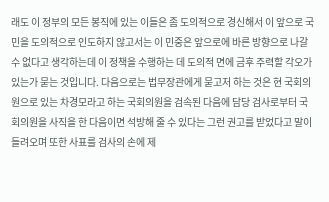래도 이 정부의 모든 봉직에 있는 이들은 좀 도의적으로 경신해서 이 앞으로 국민을 도의적으로 인도하지 않고서는 이 민중은 앞으로에 바른 방향으로 나갈 수 없다고 생각하는데 이 정책을 수행하는 데 도의적 면에 금후 주력할 각오가 있는가 묻는 것입니다. 다음으로는 법무장관에게 묻고저 하는 것은 현 국회의원으로 있는 차경모라고 하는 국회의원을 검속된 다음에 담당 검사로부터 국회의원을 사직을 한 다음이면 석방해 줄 수 있다는 그런 권고를 받었다고 말이 들려오며 또한 사표를 검사의 손에 제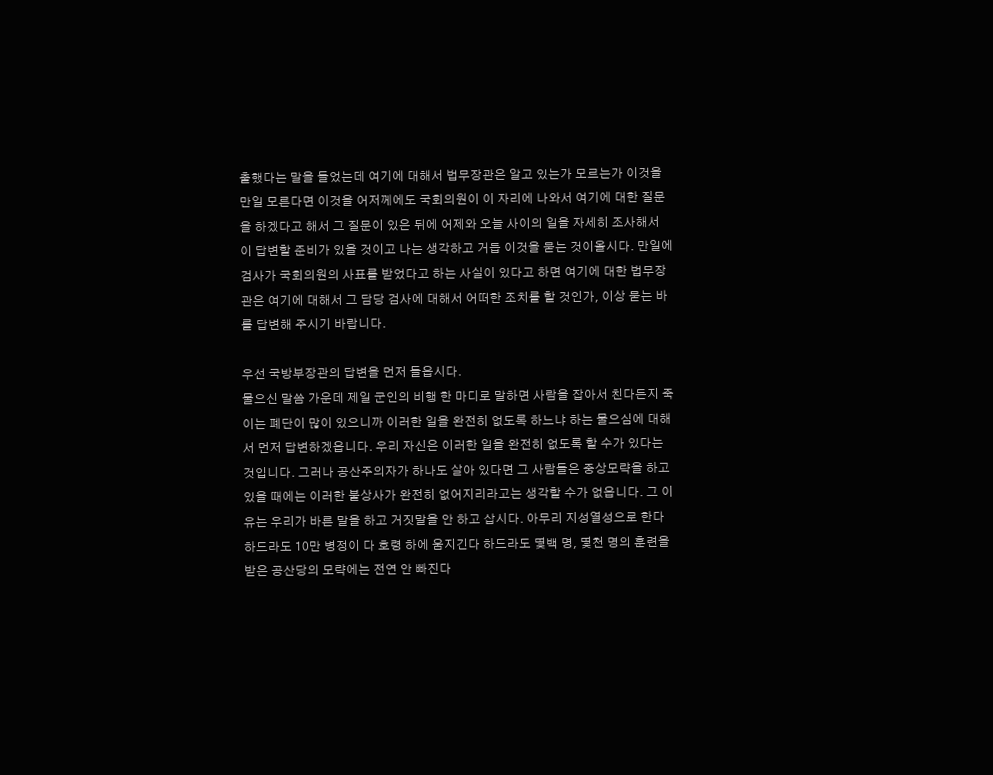출했다는 말을 들었는데 여기에 대해서 법무장관은 알고 있는가 모르는가 이것을 만일 모른다면 이것을 어저께에도 국회의원이 이 자리에 나와서 여기에 대한 질문을 하겠다고 해서 그 질문이 있은 뒤에 어제와 오늘 사이의 일을 자세히 조사해서 이 답변할 준비가 있을 것이고 나는 생각하고 거듭 이것을 묻는 것이올시다. 만일에 검사가 국회의원의 사표를 받었다고 하는 사실이 있다고 하면 여기에 대한 법무장관은 여기에 대해서 그 담당 검사에 대해서 어떠한 조치를 할 것인가, 이상 묻는 바를 답변해 주시기 바랍니다.

우선 국방부장관의 답변을 먼저 들읍시다.
물으신 말씀 가운데 제일 군인의 비행 한 마디로 말하면 사람을 잡아서 친다든지 죽이는 폐단이 많이 있으니까 이러한 일을 완전히 없도록 하느냐 하는 물으심에 대해서 먼저 답변하겠읍니다. 우리 자신은 이러한 일을 완전히 없도록 할 수가 있다는 것입니다. 그러나 공산주의자가 하나도 살아 있다면 그 사람들은 중상모략을 하고 있을 때에는 이러한 불상사가 완전히 없어지리라고는 생각할 수가 없읍니다. 그 이유는 우리가 바른 말을 하고 거짓말을 안 하고 삽시다. 아무리 지성열성으로 한다 하드라도 10만 병정이 다 호령 하에 움지긴다 하드라도 몇백 명, 몇천 명의 훈련을 받은 공산당의 모략에는 전연 안 빠진다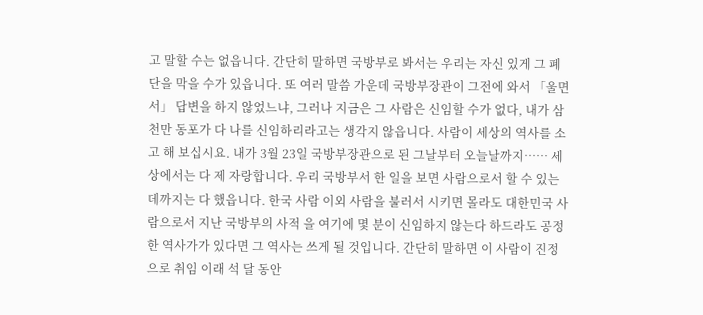고 말할 수는 없읍니다. 간단히 말하면 국방부로 봐서는 우리는 자신 있게 그 폐단을 막을 수가 있읍니다. 또 여러 말씀 가운데 국방부장관이 그전에 와서 「울면서」 답변을 하지 않었느냐, 그러나 지금은 그 사람은 신임할 수가 없다, 내가 삼천만 동포가 다 나를 신임하리라고는 생각지 않읍니다. 사람이 세상의 역사를 소고 해 보십시요. 내가 3월 23일 국방부장관으로 된 그날부터 오늘날까지…… 세상에서는 다 제 자랑합니다. 우리 국방부서 한 일을 보면 사람으로서 할 수 있는 데까지는 다 했읍니다. 한국 사람 이외 사람을 불러서 시키면 몰라도 대한민국 사람으로서 지난 국방부의 사적 을 여기에 몇 분이 신임하지 않는다 하드라도 공정한 역사가가 있다면 그 역사는 쓰게 될 것입니다. 간단히 말하면 이 사람이 진정으로 취임 이래 석 달 동안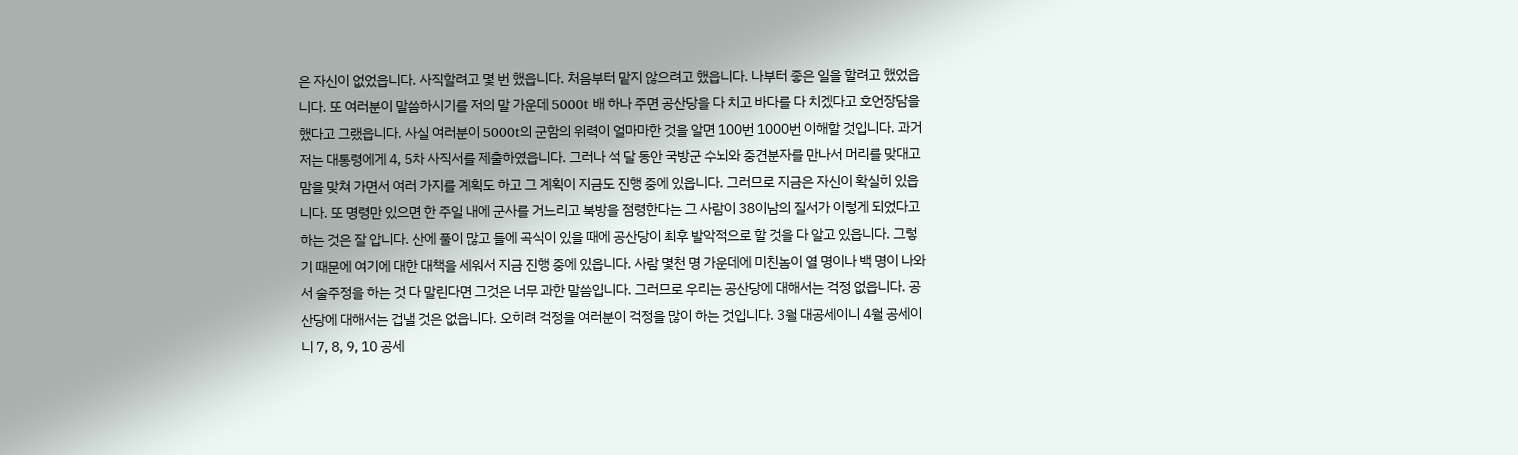은 자신이 없었읍니다. 사직할려고 몇 번 했읍니다. 처음부터 맡지 않으려고 했읍니다. 나부터 좋은 일을 할려고 했었읍니다. 또 여러분이 말씀하시기를 저의 말 가운데 5000t 배 하나 주면 공산당을 다 치고 바다를 다 치겠다고 호언장담을 했다고 그랬읍니다. 사실 여러분이 5000t의 군함의 위력이 얼마마한 것을 알면 100번 1000번 이해할 것입니다. 과거 저는 대통령에게 4, 5차 사직서를 제출하였읍니다. 그러나 석 달 동안 국방군 수뇌와 중견분자를 만나서 머리를 맞대고 맘을 맞쳐 가면서 여러 가지를 계획도 하고 그 계획이 지금도 진행 중에 있읍니다. 그러므로 지금은 자신이 확실히 있읍니다. 또 명령만 있으면 한 주일 내에 군사를 거느리고 북방을 점령한다는 그 사람이 38이남의 질서가 이렇게 되었다고 하는 것은 잘 압니다. 산에 풀이 많고 들에 곡식이 있을 때에 공산당이 최후 발악적으로 할 것을 다 알고 있읍니다. 그렇기 때문에 여기에 대한 대책을 세워서 지금 진행 중에 있읍니다. 사람 몇천 명 가운데에 미친놈이 열 명이나 백 명이 나와서 술주정을 하는 것 다 말린다면 그것은 너무 과한 말씀입니다. 그러므로 우리는 공산당에 대해서는 걱정 없읍니다. 공산당에 대해서는 겁낼 것은 없읍니다. 오히려 걱정을 여러분이 걱정을 많이 하는 것입니다. 3월 대공세이니 4월 공세이니 7, 8, 9, 10 공세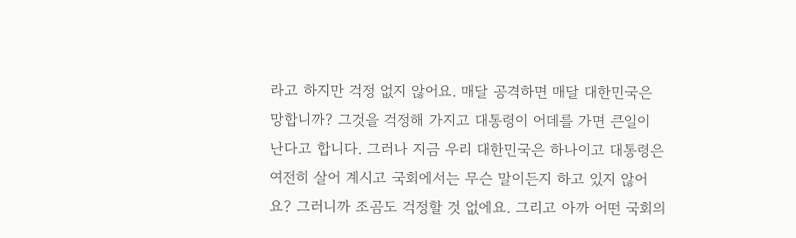라고 하지만 걱정 없지 않어요. 매달 공격하면 매달 대한민국은 망합니까? 그것을 걱정해 가지고 대통령이 어데를 가면 큰일이 난다고 합니다. 그러나 지금 우리 대한민국은 하나이고 대통령은 여전히 살어 계시고 국회에서는 무슨 말이든지 하고 있지 않어요? 그러니까 조곰도 걱정할 것 없에요. 그리고 아까 어떤 국회의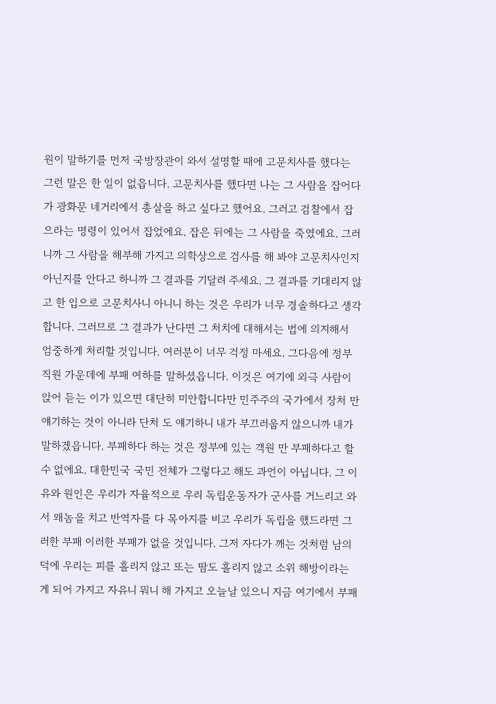원이 말하기를 먼저 국방장관이 와서 설명할 때에 고문치사를 했다는 그런 말은 한 일이 없읍니다. 고문치사를 했다면 나는 그 사람을 잡어다가 광화문 네거리에서 총살을 하고 싶다고 했어요. 그러고 검찰에서 잡으라는 명령이 있어서 잡었에요. 잡은 뒤에는 그 사람을 죽였에요. 그러니까 그 사람을 해부해 가지고 의학상으로 검사를 해 봐야 고문치사인지 아닌지를 안다고 하니까 그 결과를 기달려 주세요. 그 결과를 기대리지 않고 한 입으로 고문치사니 아니니 하는 것은 우리가 너무 경솔하다고 생각합니다. 그러므로 그 결과가 난다면 그 처치에 대해서는 법에 의지해서 엄중하게 처리할 것입니다. 여러분이 너무 걱정 마세요. 그다음에 정부 직원 가운데에 부패 여하를 말하셨읍니다. 이것은 여기에 외극 사람이 앉어 듣는 이가 있으면 대단히 미안합니다만 민주주의 국가에서 장처 만 얘기하는 것이 아니라 단처 도 얘기하니 내가 부끄러웁지 않으니까 내가 말하겠읍니다. 부패하다 하는 것은 정부에 있는 객원 만 부패하다고 할 수 없에요. 대한민국 국민 전체가 그렇다고 해도 과언이 아닙니다. 그 이유와 원인은 우리가 자율적으로 우리 독립운동자가 군사를 거느리고 와서 왜놈을 치고 반역자를 다 목아지를 비고 우리가 독립을 했드라면 그러한 부패 이러한 부패가 없을 것입니다. 그저 자다가 깨는 것처럼 남의 덕에 우리는 피를 흘리지 않고 또는 땀도 흘리지 않고 소위 해방이라는 게 되어 가지고 자유니 뭐니 해 가지고 오늘날 있으니 지금 여기에서 부패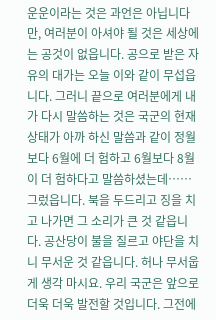운운이라는 것은 과언은 아닙니다만, 여러분이 아셔야 될 것은 세상에는 공것이 없읍니다. 공으로 받은 자유의 대가는 오늘 이와 같이 무섭읍니다. 그러니 끝으로 여러분에게 내가 다시 말씀하는 것은 국군의 현재 상태가 아까 하신 말씀과 같이 정월보다 6월에 더 험하고 6월보다 8월이 더 험하다고 말씀하셨는데…… 그렀읍니다. 북을 두드리고 징을 치고 나가면 그 소리가 큰 것 같읍니다. 공산당이 불을 질르고 야단을 치니 무서운 것 같읍니다. 허나 무서웁게 생각 마시요. 우리 국군은 앞으로 더욱 더욱 발전할 것입니다. 그전에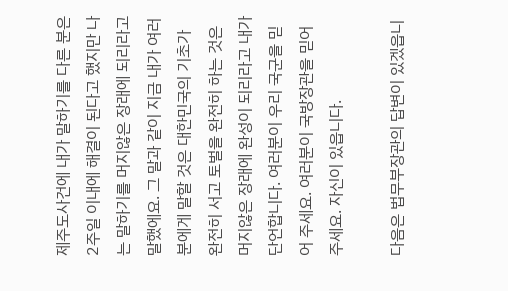제주도사건에 내가 말하기를 다른 분은 2주일 이내에 해결이 된다고 했지만 나는 말하기를 머지않은 장래에 되리라고 말했에요. 그 말과 같이 지금 내가 여러분에게 말할 것은 대한민국의 기초가 완전히 서고 토벌을 완전히 하는 것은 머지않은 장래에 완성이 되리라고 내가 단언합니다. 여러분이 우리 국군을 믿어 주세요. 여러분이 국방장관을 믿어 주세요. 자신이 있읍니다.

다음은 법무부장관의 답변이 있겠읍니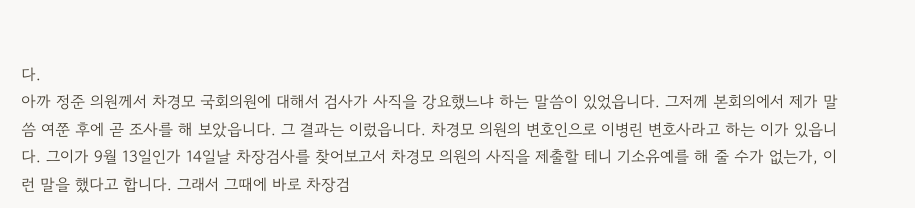다.
아까 정준 의원께서 차경모 국회의원에 대해서 검사가 사직을 강요했느냐 하는 말씀이 있었읍니다. 그저께 본회의에서 제가 말씀 여쭌 후에 곧 조사를 해 보았읍니다. 그 결과는 이렀읍니다. 차경모 의원의 변호인으로 이병린 변호사라고 하는 이가 있읍니다. 그이가 9월 13일인가 14일날 차장검사를 찾어보고서 차경모 의원의 사직을 제출할 테니 기소유예를 해 줄 수가 없는가, 이런 말을 했다고 합니다. 그래서 그때에 바로 차장검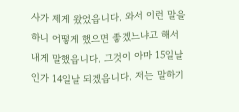사가 제게 왔었읍니다. 와서 이런 말을 하니 어떻게 했으면 좋겠느냐고 해서 내게 말했읍니다. 그것이 아마 15일날인가 14일날 되겠읍니다. 저는 말하기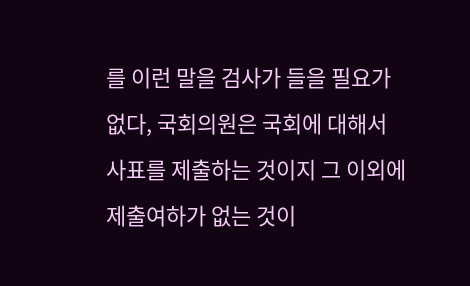를 이런 말을 검사가 들을 필요가 없다, 국회의원은 국회에 대해서 사표를 제출하는 것이지 그 이외에 제출여하가 없는 것이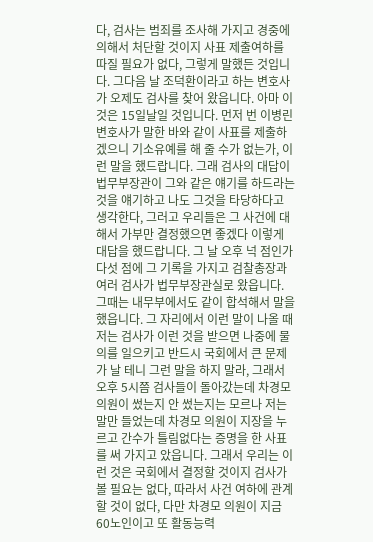다, 검사는 범죄를 조사해 가지고 경중에 의해서 처단할 것이지 사표 제출여하를 따질 필요가 없다, 그렇게 말했든 것입니다. 그다음 날 조덕환이라고 하는 변호사가 오제도 검사를 찾어 왔읍니다. 아마 이것은 15일날일 것입니다. 먼저 번 이병린 변호사가 말한 바와 같이 사표를 제출하겠으니 기소유예를 해 줄 수가 없는가, 이런 말을 했드랍니다. 그래 검사의 대답이 법무부장관이 그와 같은 얘기를 하드라는 것을 얘기하고 나도 그것을 타당하다고 생각한다, 그러고 우리들은 그 사건에 대해서 가부만 결정했으면 좋겠다 이렇게 대답을 했드랍니다. 그 날 오후 넉 점인가 다섯 점에 그 기록을 가지고 검찰총장과 여러 검사가 법무부장관실로 왔읍니다. 그때는 내무부에서도 같이 합석해서 말을 했읍니다. 그 자리에서 이런 말이 나올 때 저는 검사가 이런 것을 받으면 나중에 물의를 일으키고 반드시 국회에서 큰 문제가 날 테니 그런 말을 하지 말라, 그래서 오후 5시쯤 검사들이 돌아갔는데 차경모 의원이 썼는지 안 썼는지는 모르나 저는 말만 들었는데 차경모 의원이 지장을 누르고 간수가 틀림없다는 증명을 한 사표를 써 가지고 았읍니다. 그래서 우리는 이런 것은 국회에서 결정할 것이지 검사가 볼 필요는 없다, 따라서 사건 여하에 관계할 것이 없다, 다만 차경모 의원이 지금 60노인이고 또 활동능력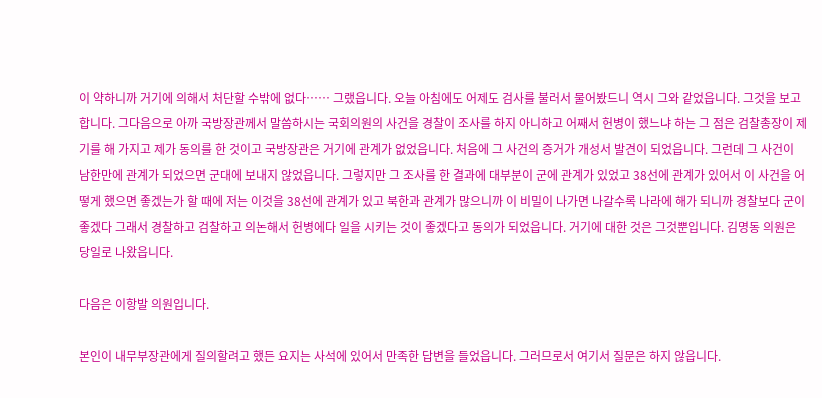이 약하니까 거기에 의해서 처단할 수밖에 없다…… 그랬읍니다. 오늘 아침에도 어제도 검사를 불러서 물어봤드니 역시 그와 같었읍니다. 그것을 보고합니다. 그다음으로 아까 국방장관께서 말씀하시는 국회의원의 사건을 경찰이 조사를 하지 아니하고 어째서 헌병이 했느냐 하는 그 점은 검찰총장이 제기를 해 가지고 제가 동의를 한 것이고 국방장관은 거기에 관계가 없었읍니다. 처음에 그 사건의 증거가 개성서 발견이 되었읍니다. 그런데 그 사건이 남한만에 관계가 되었으면 군대에 보내지 않었읍니다. 그렇지만 그 조사를 한 결과에 대부분이 군에 관계가 있었고 38선에 관계가 있어서 이 사건을 어떻게 했으면 좋겠는가 할 때에 저는 이것을 38선에 관계가 있고 북한과 관계가 많으니까 이 비밀이 나가면 나갈수록 나라에 해가 되니까 경찰보다 군이 좋겠다 그래서 경찰하고 검찰하고 의논해서 헌병에다 일을 시키는 것이 좋겠다고 동의가 되었읍니다. 거기에 대한 것은 그것뿐입니다. 김명동 의원은 당일로 나왔읍니다.

다음은 이항발 의원입니다.

본인이 내무부장관에게 질의할려고 했든 요지는 사석에 있어서 만족한 답변을 들었읍니다. 그러므로서 여기서 질문은 하지 않읍니다.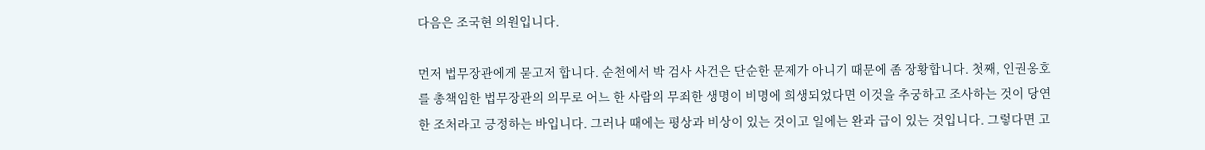다음은 조국현 의원입니다.

먼저 법무장관에게 묻고저 합니다. 순천에서 박 검사 사건은 단순한 문제가 아니기 때문에 좀 장황합니다. 첫째, 인권옹호를 총책임한 법무장관의 의무로 어느 한 사람의 무죄한 생명이 비명에 희생되었다면 이것을 추궁하고 조사하는 것이 당연한 조처라고 긍정하는 바입니다. 그러나 때에는 평상과 비상이 있는 것이고 일에는 완과 급이 있는 것입니다. 그렇다면 고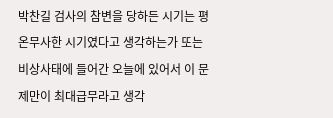박찬길 검사의 참변을 당하든 시기는 평온무사한 시기였다고 생각하는가 또는 비상사태에 들어간 오늘에 있어서 이 문제만이 최대급무라고 생각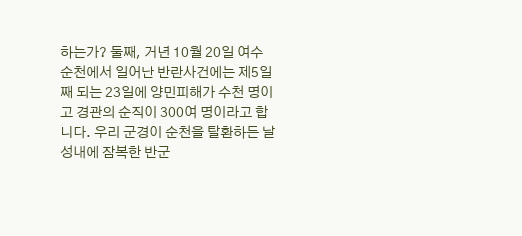하는가? 둘째, 거년 10월 20일 여수 순천에서 일어난 반란사건에는 제5일째 되는 23일에 양민피해가 수천 명이고 경관의 순직이 300여 명이라고 합니다. 우리 군경이 순천을 탈환하든 날 성내에 잠복한 반군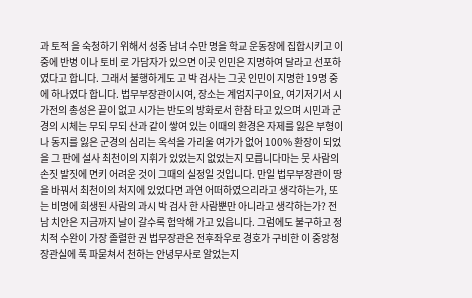과 토적 을 숙청하기 위해서 성중 남녀 수만 명을 학교 운동장에 집합시키고 이 중에 반병 이나 토비 로 가담자가 있으면 이곳 인민은 지명하여 달라고 선포하였다고 합니다. 그래서 불행하게도 고 박 검사는 그곳 인민이 지명한 19명 중에 하나였다 합니다. 법무부장관이시여, 장소는 계엄지구이요, 여기저기서 시가전의 총성은 끝이 없고 시가는 반도의 방화로서 한참 타고 있으며 시민과 군경의 시체는 무되 무되 산과 같이 쌓여 있는 이때의 환경은 자제를 잃은 부형이나 동지를 잃은 군경의 심리는 옥석을 가리울 여가가 없어 100% 환장이 되었을 그 판에 설사 최천이의 지휘가 있었는지 없었는지 모릅니다마는 뭇 사람의 손짓 발짓에 면키 어려운 것이 그때의 실정일 것입니다. 만일 법무부장관이 땅을 바꿔서 최천이의 처지에 있었다면 과연 어떠하였으리라고 생각하는가, 또는 비명에 희생된 사람의 과시 박 검사 한 사람뿐만 아니라고 생각하는가? 전남 치안은 지금까지 날이 갈수록 험악해 가고 있읍니다. 그럼에도 불구하고 정치적 수완이 가장 졸렬한 권 법무장관은 전후좌우로 경호가 구비한 이 중앙청 장관실에 푹 파묻쳐서 천하는 안녕무사로 알었는지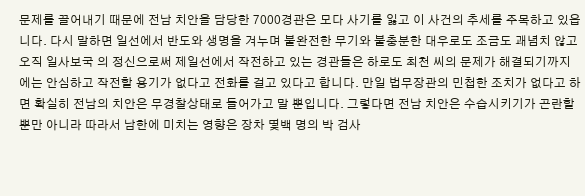문제를 끌어내기 때문에 전남 치안을 담당한 7000경관은 모다 사기를 잃고 이 사건의 추세를 주목하고 있읍니다. 다시 말하면 일선에서 반도와 생명을 겨누며 불완전한 무기와 불충분한 대우로도 조금도 괘념치 않고 오직 일사보국 의 정신으로써 제일선에서 작전하고 있는 경관들은 하로도 최천 씨의 문제가 해결되기까지에는 안심하고 작전할 용기가 없다고 전화를 걸고 있다고 합니다. 만일 법무장관의 민첩한 조치가 없다고 하면 확실히 전남의 치안은 무경찰상태로 들어가고 말 뿐입니다. 그렇다면 전남 치안은 수습시키기가 곤란할 뿐만 아니라 따라서 남한에 미치는 영향은 장차 몇백 명의 박 검사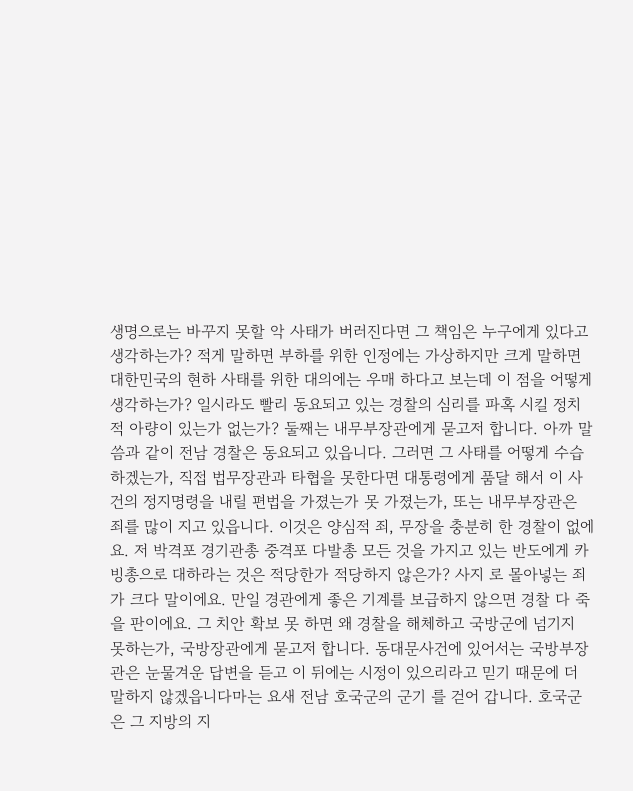생명으로는 바꾸지 못할 악 사태가 버러진다면 그 책임은 누구에게 있다고 생각하는가? 적게 말하면 부하를 위한 인정에는 가상하지만 크게 말하면 대한민국의 현하 사태를 위한 대의에는 우매 하다고 보는데 이 점을 어떻게 생각하는가? 일시라도 빨리 동요되고 있는 경찰의 심리를 파혹 시킬 정치적 아량이 있는가 없는가? 둘째는 내무부장관에게 묻고저 합니다. 아까 말씀과 같이 전남 경찰은 동요되고 있읍니다. 그러면 그 사태를 어떻게 수습하겠는가, 직접 법무장관과 타협을 못한다면 대통령에게 품달 해서 이 사건의 정지명령을 내릴 편법을 가졌는가 못 가졌는가, 또는 내무부장관은 죄를 많이 지고 있읍니다. 이것은 양심적 죄, 무장을 충분히 한 경찰이 없에요. 저 박격포 경기관총 중격포 다발총 모든 것을 가지고 있는 반도에게 카빙총으로 대하라는 것은 적당한가 적당하지 않은가? 사지 로 몰아넣는 죄가 크다 말이에요. 만일 경관에게 좋은 기계를 보급하지 않으면 경찰 다 죽을 판이에요. 그 치안 확보 못 하면 왜 경찰을 해체하고 국방군에 넘기지 못하는가, 국방장관에게 묻고저 합니다. 동대문사건에 있어서는 국방부장관은 눈물겨운 답변을 듣고 이 뒤에는 시정이 있으리라고 믿기 때문에 더 말하지 않겠읍니다마는 요새 전남 호국군의 군기 를 걷어 갑니다. 호국군은 그 지방의 지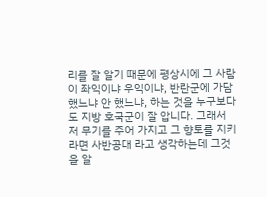리를 잘 알기 때문에 평상시에 그 사람이 좌익이냐 우익이냐, 반란군에 가담했느냐 안 했느냐, 하는 것을 누구보다도 지방 호국군이 잘 압니다. 그래서 저 무기를 주어 가지고 그 향토를 지키라면 사반공대 라고 생각하는데 그것을 알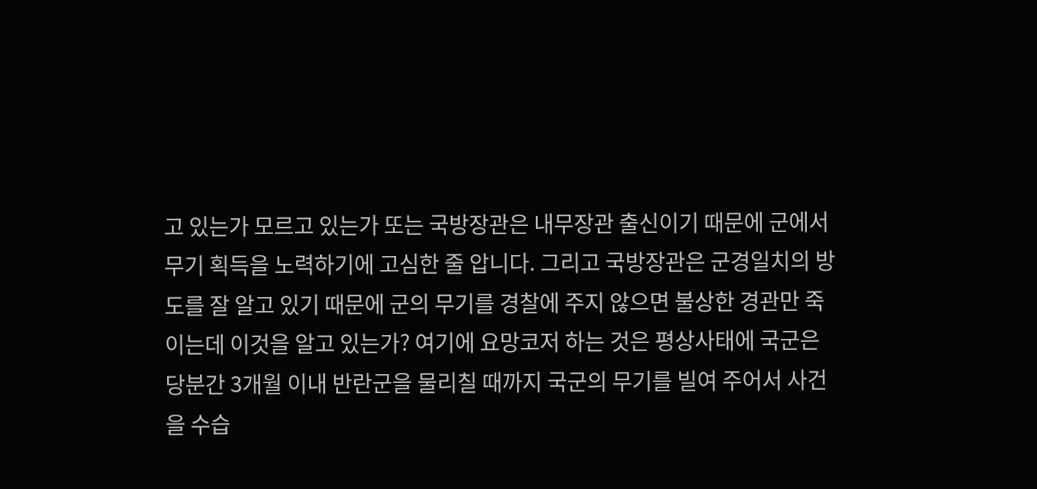고 있는가 모르고 있는가 또는 국방장관은 내무장관 출신이기 때문에 군에서 무기 획득을 노력하기에 고심한 줄 압니다. 그리고 국방장관은 군경일치의 방도를 잘 알고 있기 때문에 군의 무기를 경찰에 주지 않으면 불상한 경관만 죽이는데 이것을 알고 있는가? 여기에 요망코저 하는 것은 평상사태에 국군은 당분간 3개월 이내 반란군을 물리칠 때까지 국군의 무기를 빌여 주어서 사건을 수습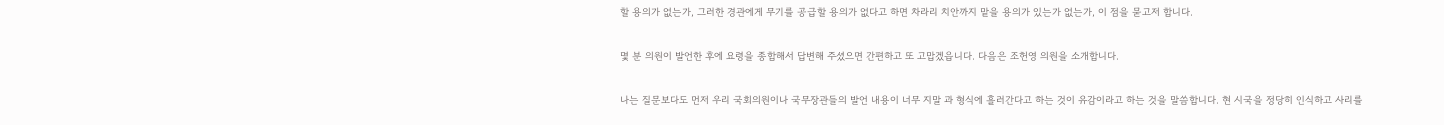할 용의가 없는가, 그러한 경관에게 무기를 공급할 용의가 없다고 하면 차라리 치안까지 맡을 용의가 있는가 없는가, 이 점을 묻고저 합니다.

몇 분 의원이 발언한 후에 요령을 종합해서 답변해 주셨으면 간편하고 또 고맙겠읍니다. 다음은 조헌영 의원을 소개합니다.

나는 질문보다도 먼저 우리 국회의원이나 국무장관들의 발언 내용이 너무 지말 과 형식에 흘러간다고 하는 것이 유감이라고 하는 것을 말씀합니다. 현 시국을 정당히 인식하고 사리를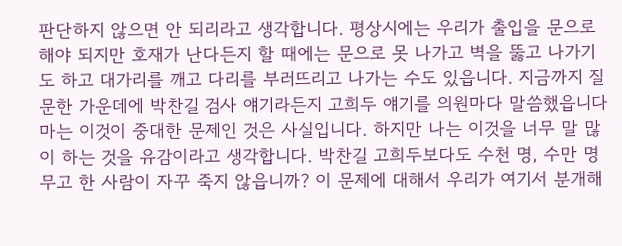판단하지 않으면 안 되리라고 생각합니다. 평상시에는 우리가 출입을 문으로 해야 되지만 호재가 난다든지 할 때에는 문으로 못 나가고 벽을 뚫고 나가기도 하고 대가리를 깨고 다리를 부러뜨리고 나가는 수도 있읍니다. 지금까지 질문한 가운데에 박찬길 검사 얘기라든지 고희두 얘기를 의원마다 말씀했읍니다마는 이것이 중대한 문제인 것은 사실입니다. 하지만 나는 이것을 너무 말 많이 하는 것을 유감이라고 생각합니다. 박찬길 고희두보다도 수천 명, 수만 명 무고 한 사람이 자꾸 죽지 않읍니까? 이 문제에 대해서 우리가 여기서 분개해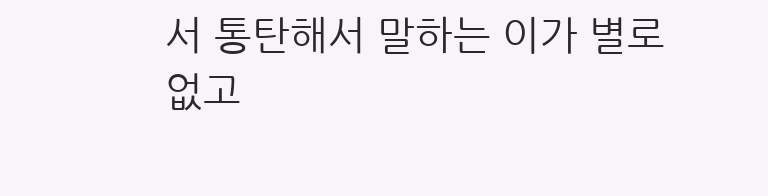서 통탄해서 말하는 이가 별로 없고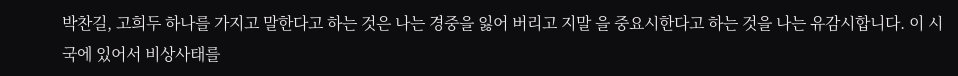박찬길, 고희두 하나를 가지고 말한다고 하는 것은 나는 경중을 잃어 버리고 지말 을 중요시한다고 하는 것을 나는 유감시합니다. 이 시국에 있어서 비상사태를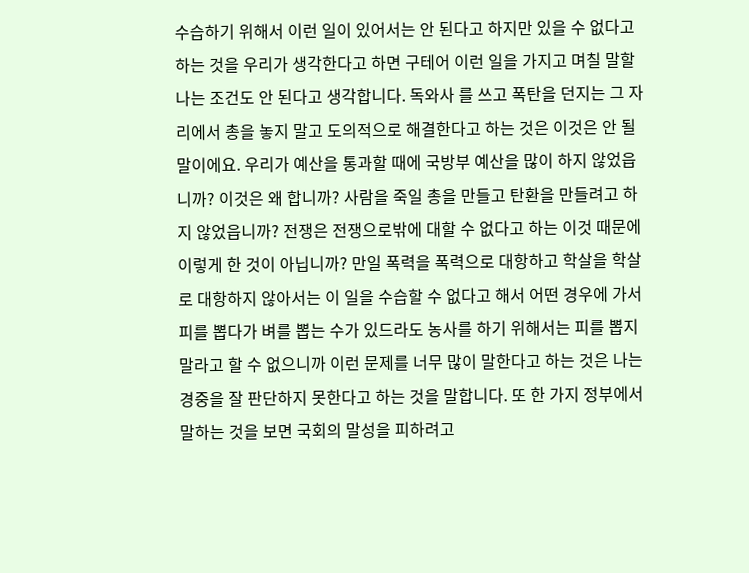수습하기 위해서 이런 일이 있어서는 안 된다고 하지만 있을 수 없다고 하는 것을 우리가 생각한다고 하면 구테어 이런 일을 가지고 며칠 말할 나는 조건도 안 된다고 생각합니다. 독와사 를 쓰고 폭탄을 던지는 그 자리에서 총을 놓지 말고 도의적으로 해결한다고 하는 것은 이것은 안 될 말이에요. 우리가 예산을 통과할 때에 국방부 예산을 많이 하지 않었읍니까? 이것은 왜 합니까? 사람을 죽일 총을 만들고 탄환을 만들려고 하지 않었읍니까? 전쟁은 전쟁으로밖에 대할 수 없다고 하는 이것 때문에 이렇게 한 것이 아닙니까? 만일 폭력을 폭력으로 대항하고 학살을 학살로 대항하지 않아서는 이 일을 수습할 수 없다고 해서 어떤 경우에 가서 피를 뽑다가 벼를 뽑는 수가 있드라도 농사를 하기 위해서는 피를 뽑지 말라고 할 수 없으니까 이런 문제를 너무 많이 말한다고 하는 것은 나는 경중을 잘 판단하지 못한다고 하는 것을 말합니다. 또 한 가지 정부에서 말하는 것을 보면 국회의 말성을 피하려고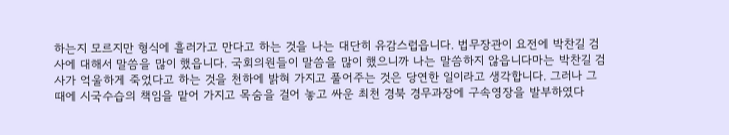하는지 모르지만 형식에 흘러가고 만다고 하는 것을 나는 대단히 유감스럽읍니다. 법무장관이 요전에 박찬길 검사에 대해서 말씀을 많이 했읍니다. 국회의원들이 말씀을 많이 했으니까 나는 말씀하지 않읍니다마는 박찬길 검사가 억울하게 죽었다고 하는 것을 천하에 밝혀 가지고 풀어주는 것은 당연한 일이라고 생각합니다. 그러나 그때에 시국수습의 책임을 맡어 가지고 목숨을 걸어 놓고 싸운 최천 경북 경무과장에 구속영장을 발부하였다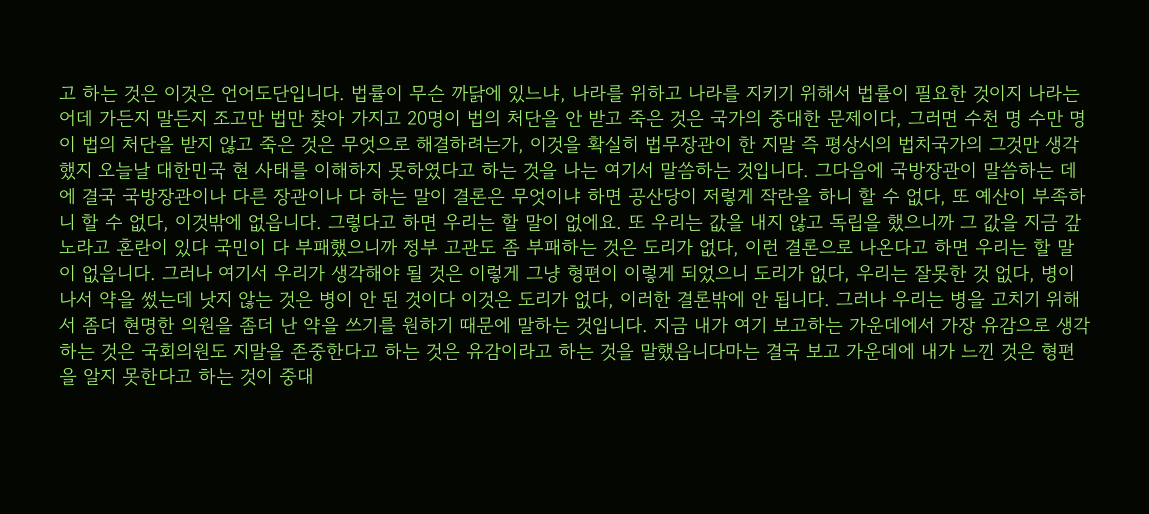고 하는 것은 이것은 언어도단입니다. 법률이 무슨 까닭에 있느냐, 나라를 위하고 나라를 지키기 위해서 법률이 필요한 것이지 나라는 어데 가든지 말든지 조고만 법만 찾아 가지고 20명이 법의 처단을 안 받고 죽은 것은 국가의 중대한 문제이다, 그러면 수천 명 수만 명이 법의 처단을 받지 않고 죽은 것은 무엇으로 해결하려는가, 이것을 확실히 법무장관이 한 지말 즉 평상시의 법치국가의 그것만 생각했지 오늘날 대한민국 현 사태를 이해하지 못하였다고 하는 것을 나는 여기서 말씀하는 것입니다. 그다음에 국방장관이 말씀하는 데에 결국 국방장관이나 다른 장관이나 다 하는 말이 결론은 무엇이냐 하면 공산당이 저렇게 작란을 하니 할 수 없다, 또 예산이 부족하니 할 수 없다, 이것밖에 없읍니다. 그렇다고 하면 우리는 할 말이 없에요. 또 우리는 값을 내지 않고 독립을 했으니까 그 값을 지금 갚노라고 혼란이 있다 국민이 다 부패했으니까 정부 고관도 좀 부패하는 것은 도리가 없다, 이런 결론으로 나온다고 하면 우리는 할 말이 없읍니다. 그러나 여기서 우리가 생각해야 될 것은 이렇게 그냥 형편이 이렇게 되었으니 도리가 없다, 우리는 잘못한 것 없다, 병이 나서 약을 썼는데 낫지 않는 것은 병이 안 된 것이다 이것은 도리가 없다, 이러한 결론밖에 안 됩니다. 그러나 우리는 병을 고치기 위해서 좀더 현명한 의원을 좀더 난 약을 쓰기를 원하기 때문에 말하는 것입니다. 지금 내가 여기 보고하는 가운데에서 가장 유감으로 생각하는 것은 국회의원도 지말을 존중한다고 하는 것은 유감이라고 하는 것을 말했읍니다마는 결국 보고 가운데에 내가 느낀 것은 형편을 알지 못한다고 하는 것이 중대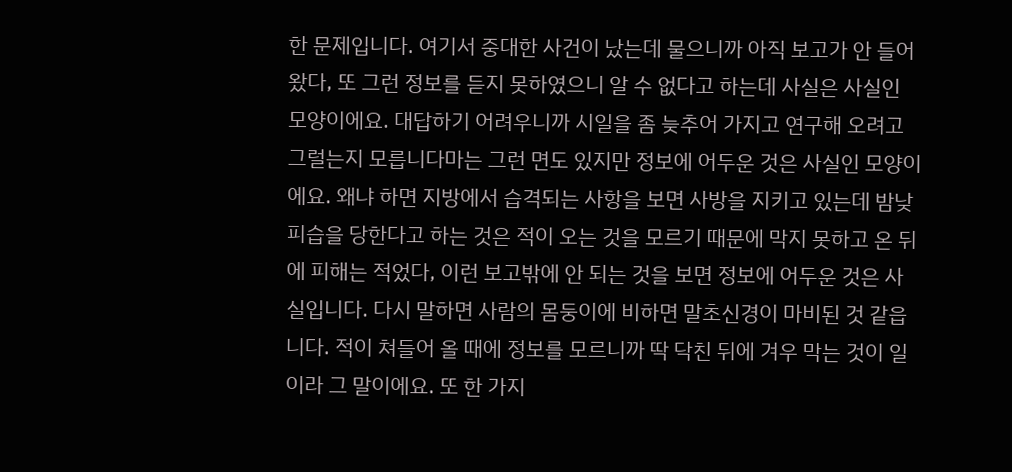한 문제입니다. 여기서 중대한 사건이 났는데 물으니까 아직 보고가 안 들어왔다, 또 그런 정보를 듣지 못하였으니 알 수 없다고 하는데 사실은 사실인 모양이에요. 대답하기 어려우니까 시일을 좀 늦추어 가지고 연구해 오려고 그럴는지 모릅니다마는 그런 면도 있지만 정보에 어두운 것은 사실인 모양이에요. 왜냐 하면 지방에서 습격되는 사항을 보면 사방을 지키고 있는데 밤낮 피습을 당한다고 하는 것은 적이 오는 것을 모르기 때문에 막지 못하고 온 뒤에 피해는 적었다, 이런 보고밖에 안 되는 것을 보면 정보에 어두운 것은 사실입니다. 다시 말하면 사람의 몸둥이에 비하면 말초신경이 마비된 것 같읍니다. 적이 쳐들어 올 때에 정보를 모르니까 딱 닥친 뒤에 겨우 막는 것이 일이라 그 말이에요. 또 한 가지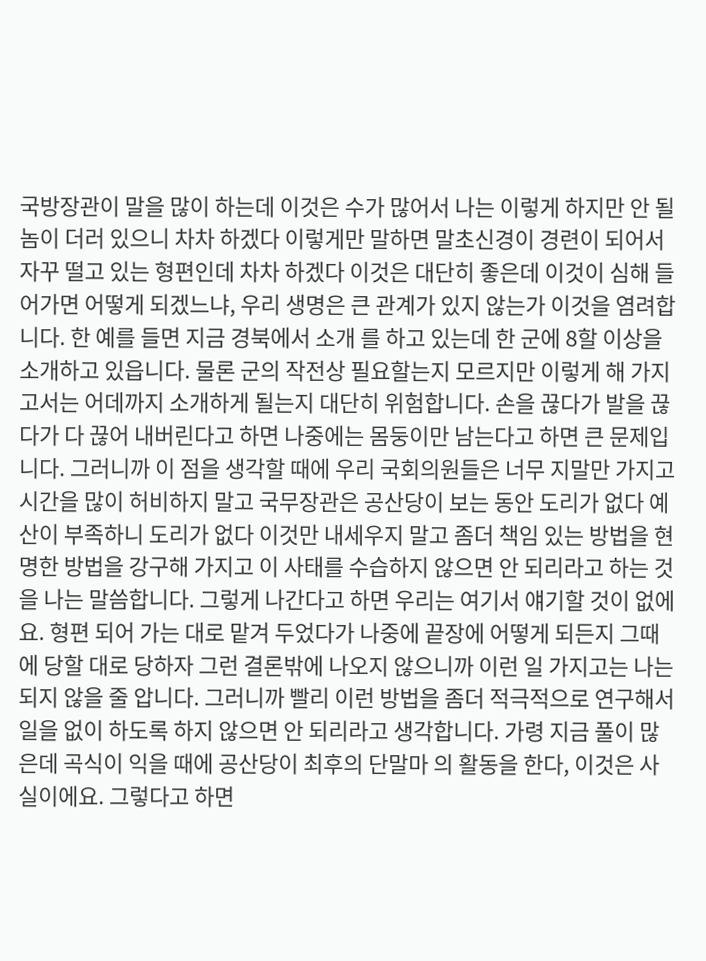국방장관이 말을 많이 하는데 이것은 수가 많어서 나는 이렇게 하지만 안 될 놈이 더러 있으니 차차 하겠다 이렇게만 말하면 말초신경이 경련이 되어서 자꾸 떨고 있는 형편인데 차차 하겠다 이것은 대단히 좋은데 이것이 심해 들어가면 어떻게 되겠느냐, 우리 생명은 큰 관계가 있지 않는가 이것을 염려합니다. 한 예를 들면 지금 경북에서 소개 를 하고 있는데 한 군에 8할 이상을 소개하고 있읍니다. 물론 군의 작전상 필요할는지 모르지만 이렇게 해 가지고서는 어데까지 소개하게 될는지 대단히 위험합니다. 손을 끊다가 발을 끊다가 다 끊어 내버린다고 하면 나중에는 몸둥이만 남는다고 하면 큰 문제입니다. 그러니까 이 점을 생각할 때에 우리 국회의원들은 너무 지말만 가지고 시간을 많이 허비하지 말고 국무장관은 공산당이 보는 동안 도리가 없다 예산이 부족하니 도리가 없다 이것만 내세우지 말고 좀더 책임 있는 방법을 현명한 방법을 강구해 가지고 이 사태를 수습하지 않으면 안 되리라고 하는 것을 나는 말씀합니다. 그렇게 나간다고 하면 우리는 여기서 얘기할 것이 없에요. 형편 되어 가는 대로 맡겨 두었다가 나중에 끝장에 어떻게 되든지 그때에 당할 대로 당하자 그런 결론밖에 나오지 않으니까 이런 일 가지고는 나는 되지 않을 줄 압니다. 그러니까 빨리 이런 방법을 좀더 적극적으로 연구해서 일을 없이 하도록 하지 않으면 안 되리라고 생각합니다. 가령 지금 풀이 많은데 곡식이 익을 때에 공산당이 최후의 단말마 의 활동을 한다, 이것은 사실이에요. 그렇다고 하면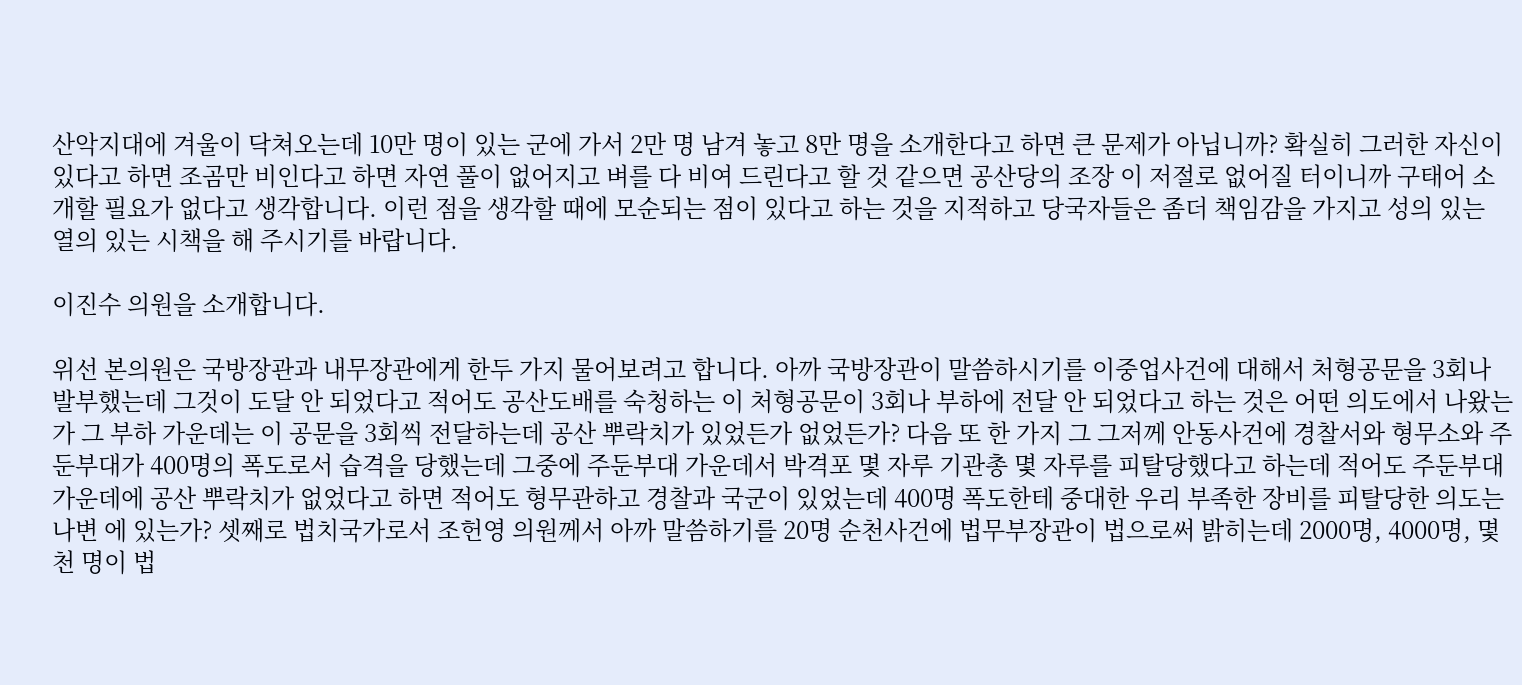산악지대에 겨울이 닥쳐오는데 10만 명이 있는 군에 가서 2만 명 남겨 놓고 8만 명을 소개한다고 하면 큰 문제가 아닙니까? 확실히 그러한 자신이 있다고 하면 조곰만 비인다고 하면 자연 풀이 없어지고 벼를 다 비여 드린다고 할 것 같으면 공산당의 조장 이 저절로 없어질 터이니까 구태어 소개할 필요가 없다고 생각합니다. 이런 점을 생각할 때에 모순되는 점이 있다고 하는 것을 지적하고 당국자들은 좀더 책임감을 가지고 성의 있는 열의 있는 시책을 해 주시기를 바랍니다.

이진수 의원을 소개합니다.

위선 본의원은 국방장관과 내무장관에게 한두 가지 물어보려고 합니다. 아까 국방장관이 말씀하시기를 이중업사건에 대해서 처형공문을 3회나 발부했는데 그것이 도달 안 되었다고 적어도 공산도배를 숙청하는 이 처형공문이 3회나 부하에 전달 안 되었다고 하는 것은 어떤 의도에서 나왔는가 그 부하 가운데는 이 공문을 3회씩 전달하는데 공산 뿌락치가 있었든가 없었든가? 다음 또 한 가지 그 그저께 안동사건에 경찰서와 형무소와 주둔부대가 400명의 폭도로서 습격을 당했는데 그중에 주둔부대 가운데서 박격포 몇 자루 기관총 몇 자루를 피탈당했다고 하는데 적어도 주둔부대 가운데에 공산 뿌락치가 없었다고 하면 적어도 형무관하고 경찰과 국군이 있었는데 400명 폭도한테 중대한 우리 부족한 장비를 피탈당한 의도는 나변 에 있는가? 셋째로 법치국가로서 조헌영 의원께서 아까 말씀하기를 20명 순천사건에 법무부장관이 법으로써 밝히는데 2000명, 4000명, 몇천 명이 법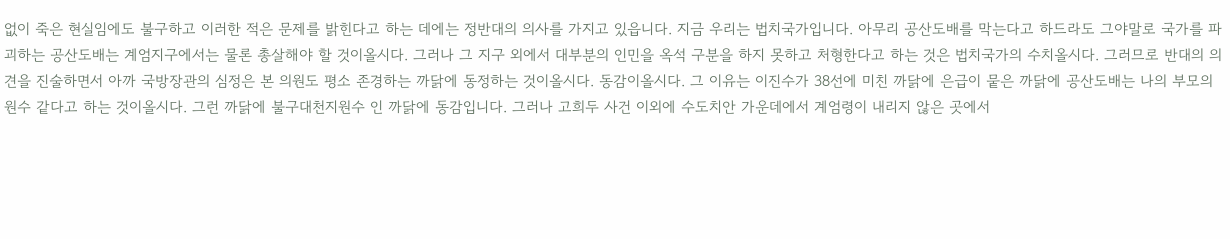없이 죽은 현실임에도 불구하고 이러한 적은 문제를 밝힌다고 하는 데에는 정반대의 의사를 가지고 있읍니다. 지금 우리는 법치국가입니다. 아무리 공산도배를 막는다고 하드라도 그야말로 국가를 파괴하는 공산도배는 계엄지구에서는 물론 총살해야 할 것이올시다. 그러나 그 지구 외에서 대부분의 인민을 옥석 구분을 하지 못하고 처형한다고 하는 것은 법치국가의 수치올시다. 그러므로 반대의 의견을 진술하면서 아까 국방장관의 심정은 본 의원도 평소 존경하는 까닭에 동정하는 것이올시다. 동감이올시다. 그 이유는 이진수가 38선에 미친 까닭에 은급이 뭍은 까닭에 공산도배는 나의 부모의 원수 같다고 하는 것이올시다. 그런 까닭에 불구대천지원수 인 까닭에 동감입니다. 그러나 고희두 사건 이외에 수도치안 가운데에서 계엄령이 내리지 않은 곳에서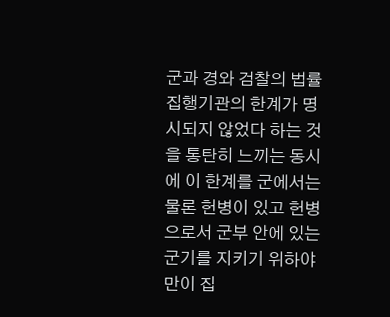군과 경와 검찰의 법률집행기관의 한계가 명시되지 않었다 하는 것을 통탄히 느끼는 동시에 이 한계를 군에서는 물론 헌병이 있고 헌병으로서 군부 안에 있는 군기를 지키기 위하야만이 집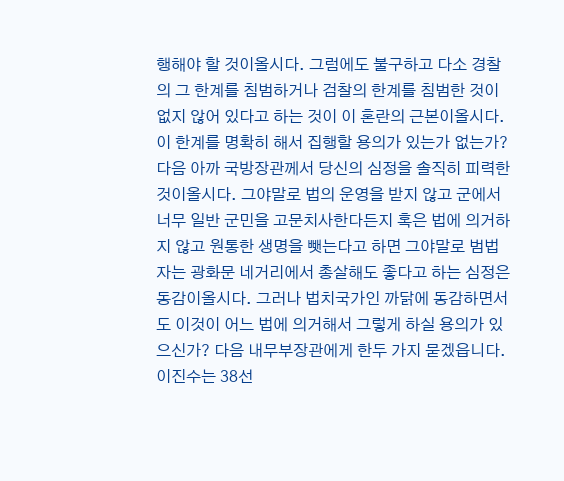행해야 할 것이올시다. 그럼에도 불구하고 다소 경찰의 그 한계를 침범하거나 검찰의 한계를 침범한 것이 없지 않어 있다고 하는 것이 이 혼란의 근본이올시다. 이 한계를 명확히 해서 집행할 용의가 있는가 없는가? 다음 아까 국방장관께서 당신의 심정을 솔직히 피력한 것이올시다. 그야말로 법의 운영을 받지 않고 군에서 너무 일반 군민을 고문치사한다든지 혹은 법에 의거하지 않고 원통한 생명을 뺏는다고 하면 그야말로 범법자는 광화문 네거리에서 총살해도 좋다고 하는 심정은 동감이올시다. 그러나 법치국가인 까닭에 동감하면서도 이것이 어느 법에 의거해서 그렇게 하실 용의가 있으신가? 다음 내무부장관에게 한두 가지 묻겠읍니다. 이진수는 38선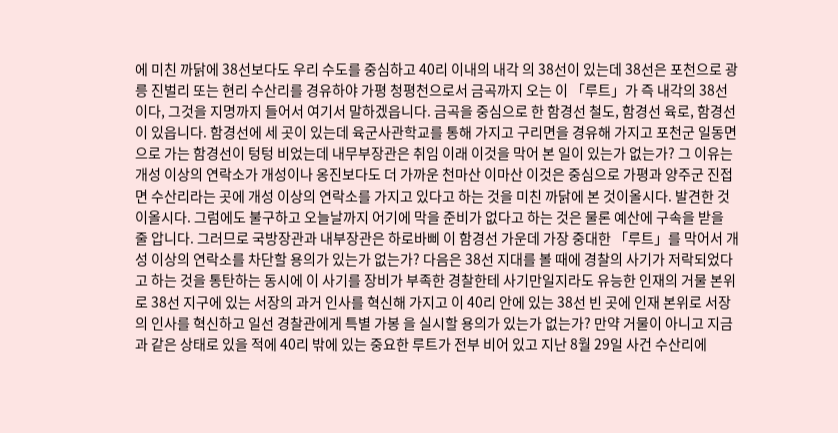에 미친 까닭에 38선보다도 우리 수도를 중심하고 40리 이내의 내각 의 38선이 있는데 38선은 포천으로 광릉 진벌리 또는 현리 수산리를 경유하야 가평 청평천으로서 금곡까지 오는 이 「루트」가 즉 내각의 38선이다, 그것을 지명까지 들어서 여기서 말하겠읍니다. 금곡을 중심으로 한 함경선 철도, 함경선 육로, 함경선이 있읍니다. 함경선에 세 곳이 있는데 육군사관학교를 통해 가지고 구리면을 경유해 가지고 포천군 일동면으로 가는 함경선이 텅텅 비었는데 내무부장관은 취임 이래 이것을 막어 본 일이 있는가 없는가? 그 이유는 개성 이상의 연락소가 개성이나 옹진보다도 더 가까운 천마산 이마산 이것은 중심으로 가평과 양주군 진접면 수산리라는 곳에 개성 이상의 연락소를 가지고 있다고 하는 것을 미친 까닭에 본 것이올시다. 발견한 것이올시다. 그럼에도 불구하고 오늘날까지 어기에 막을 준비가 없다고 하는 것은 물론 예산에 구속을 받을 줄 압니다. 그러므로 국방장관과 내부장관은 하로바삐 이 함경선 가운데 가장 중대한 「루트」를 막어서 개성 이상의 연락소를 차단할 용의가 있는가 없는가? 다음은 38선 지대를 볼 때에 경찰의 사기가 저락되었다고 하는 것을 통탄하는 동시에 이 사기를 장비가 부족한 경찰한테 사기만일지라도 유능한 인재의 거물 본위로 38선 지구에 있는 서장의 과거 인사를 혁신해 가지고 이 40리 안에 있는 38선 빈 곳에 인재 본위로 서장의 인사를 혁신하고 일선 경찰관에게 특별 가봉 을 실시할 용의가 있는가 없는가? 만약 거물이 아니고 지금과 같은 상태로 있을 적에 40리 밖에 있는 중요한 루트가 전부 비어 있고 지난 8월 29일 사건 수산리에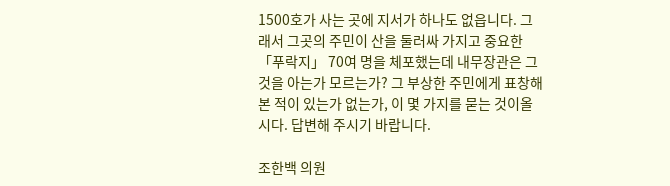1500호가 사는 곳에 지서가 하나도 없읍니다. 그래서 그곳의 주민이 산을 둘러싸 가지고 중요한 「푸락지」 70여 명을 체포했는데 내무장관은 그것을 아는가 모르는가? 그 부상한 주민에게 표창해 본 적이 있는가 없는가, 이 몇 가지를 묻는 것이올시다. 답변해 주시기 바랍니다.

조한백 의원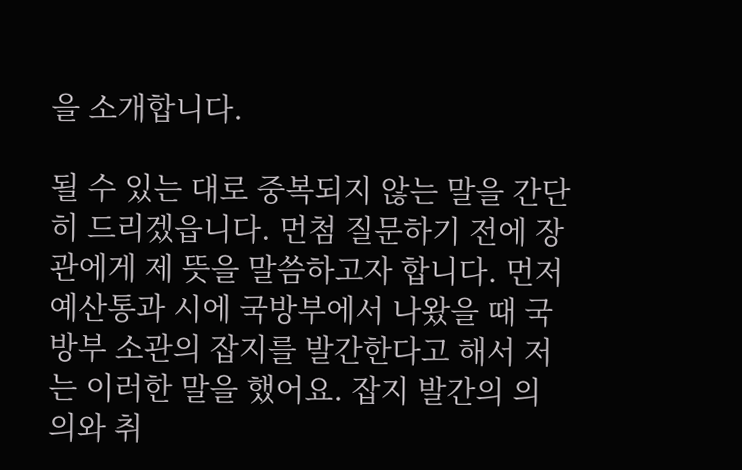을 소개합니다.

될 수 있는 대로 중복되지 않는 말을 간단히 드리겠읍니다. 먼첨 질문하기 전에 장관에게 제 뜻을 말씀하고자 합니다. 먼저 예산통과 시에 국방부에서 나왔을 때 국방부 소관의 잡지를 발간한다고 해서 저는 이러한 말을 했어요. 잡지 발간의 의의와 취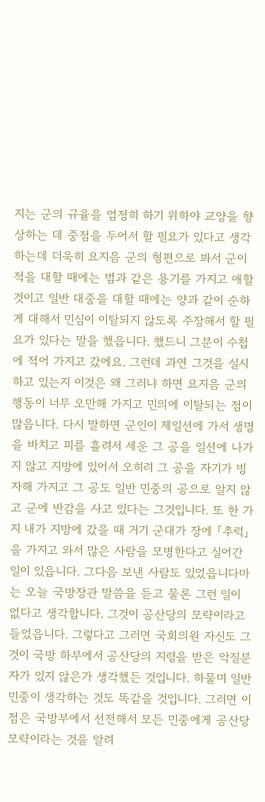지는 군의 규율을 엄정히 하기 위하야 교양을 향상하는 데 중점을 두어서 할 필요가 있다고 생각하는데 더욱히 요지음 군의 형편으로 봐서 군이 적을 대할 때에는 범과 같은 용기를 가지고 애할 것이고 일반 대중을 대할 때에는 양과 같이 순하게 대해서 민심이 이탈되지 않도록 주장해서 할 필요가 있다는 말을 했읍니다. 했드니 그분이 수첩에 적어 가지고 갔에요. 그런데 과연 그것을 실시하고 있는지 이것은 왜 그러냐 하면 요지음 군의 행동이 너무 오만해 가지고 민의에 이탈되는 점이 많읍니다. 다시 말하면 군인이 제일선에 가서 생명을 바치고 피를 흘려서 세운 그 공을 일선에 나가지 않고 지방에 있어서 오히려 그 공을 자기가 빙자해 가지고 그 공도 일반 민중의 공으로 알지 않고 군에 반감을 사고 있다는 그것입니다. 또 한 가지 내가 지방에 갔을 때 거기 군대가 장에 「추럭」을 가지고 와서 많은 사람을 모병한다고 실어간 일이 있읍니다. 그다음 보낸 사람도 있었읍니다마는 오늘 국방장관 말씀을 듣고 물론 그런 일이 없다고 생각합니다. 그것이 공산당의 모략이라고 들었읍니다. 그렇다고 그러면 국회의원 자신도 그것이 국방 하부에서 공산당의 지령을 받은 악질분자가 있지 않은가 생각했든 것입니다. 하물며 일반 민중이 생각하는 것도 똑같을 것입니다. 그러면 이 점은 국방부에서 선전해서 모든 민중에게 공산당 모략이라는 것을 알려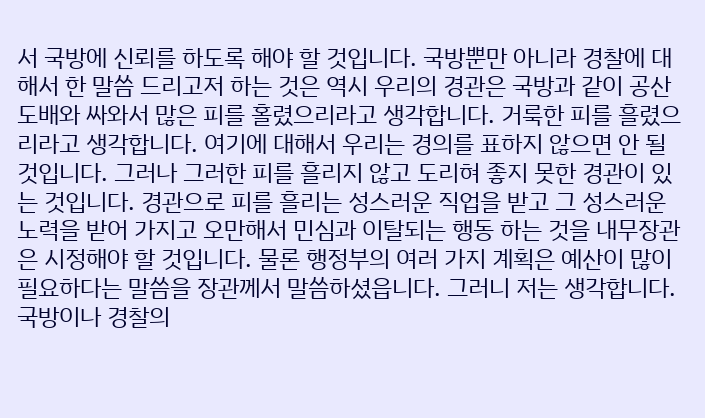서 국방에 신뢰를 하도록 해야 할 것입니다. 국방뿐만 아니라 경찰에 대해서 한 말씀 드리고저 하는 것은 역시 우리의 경관은 국방과 같이 공산도배와 싸와서 많은 피를 홀렸으리라고 생각합니다. 거룩한 피를 흘렸으리라고 생각합니다. 여기에 대해서 우리는 경의를 표하지 않으면 안 될 것입니다. 그러나 그러한 피를 흘리지 않고 도리혀 좋지 못한 경관이 있는 것입니다. 경관으로 피를 흘리는 성스러운 직업을 받고 그 성스러운 노력을 받어 가지고 오만해서 민심과 이탈되는 행동 하는 것을 내무장관은 시정해야 할 것입니다. 물론 행정부의 여러 가지 계획은 예산이 많이 필요하다는 말씀을 장관께서 말씀하셨읍니다. 그러니 저는 생각합니다. 국방이나 경찰의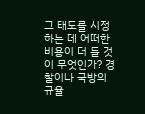그 태도를 시정하는 데 어떠한 비용이 더 들 것이 무엇인가? 경찰이나 국방의 규율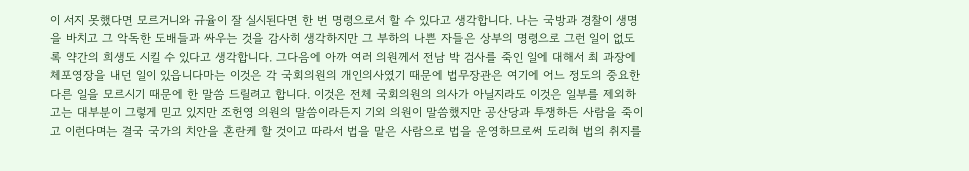이 서지 못했다면 모르거니와 규율이 잘 실시된다면 한 번 명령으로서 할 수 있다고 생각합니다. 나는 국방과 경찰이 생명을 바치고 그 악독한 도배들과 싸우는 것을 감사히 생각하지만 그 부하의 나쁜 자들은 상부의 명령으로 그런 일이 없도록 약간의 희생도 시킬 수 있다고 생각합니다. 그다음에 아까 여러 의원께서 전남 박 검사를 죽인 일에 대해서 최 과장에 체포영장을 내던 일이 있읍니다마는 이것은 각 국회의원의 개인의사였기 때문에 법무장관은 여기에 어느 정도의 중요한 다른 일을 모르시기 때문에 한 말씀 드릴려고 합니다. 이것은 전체 국회의원의 의사가 아닐지라도 이것은 일부를 제외하고는 대부분이 그렇게 믿고 있지만 조헌영 의원의 말씀이라든지 기외 의원이 말씀했지만 공산당과 투쟁하든 사람을 죽이고 이런다며는 결국 국가의 치안을 혼란케 할 것이고 따라서 법을 맡은 사람으로 법을 운영하므로써 도리혀 법의 취지를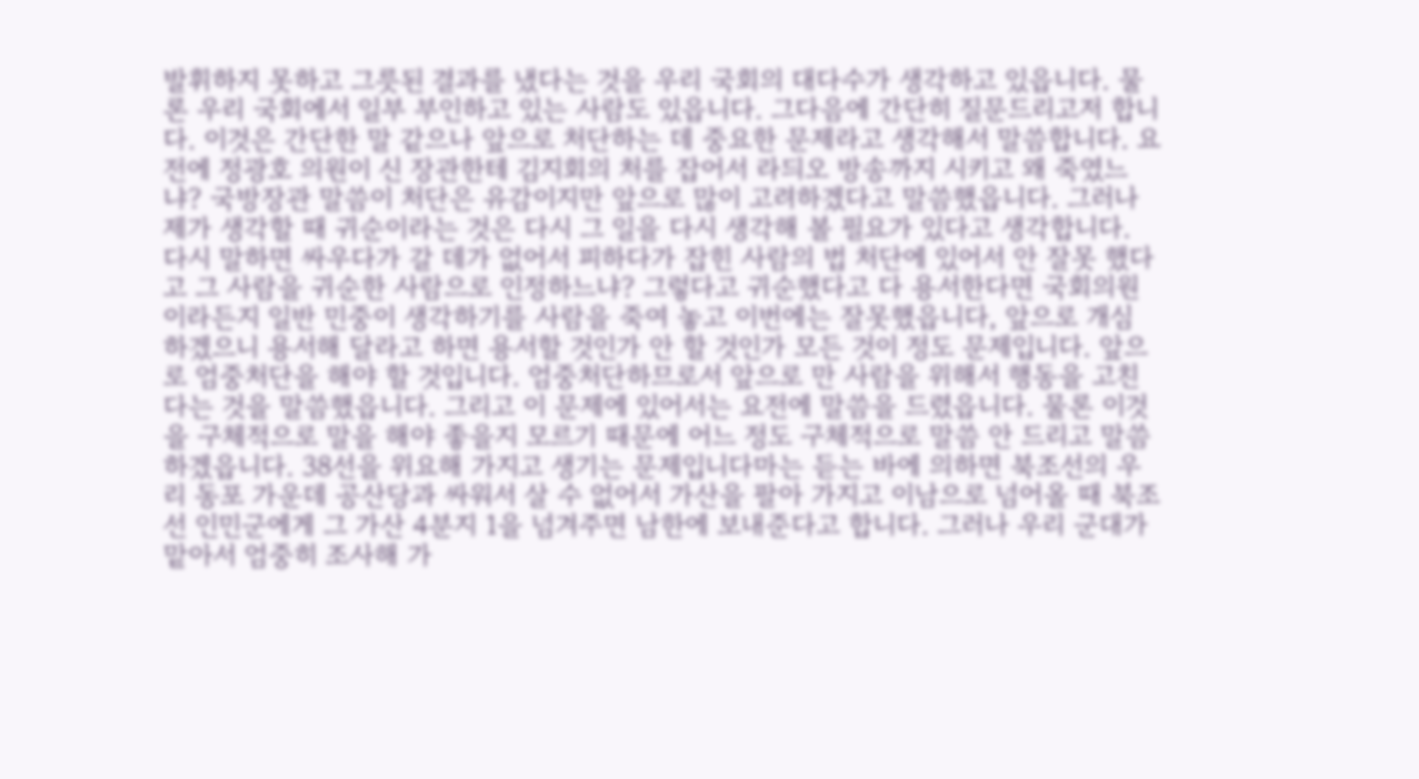발휘하지 못하고 그릇된 결과를 냈다는 것을 우리 국회의 대다수가 생각하고 있읍니다. 물론 우리 국회에서 일부 부인하고 있는 사람도 있읍니다. 그다음에 간단히 질문드리고저 합니다. 이것은 간단한 말 같으나 앞으로 처단하는 데 중요한 문제라고 생각해서 말씀합니다. 요전에 정광호 의원이 신 장관한테 김지회의 처를 잡어서 라듸오 방송까지 시키고 왜 죽였느냐? 국방장관 말씀이 처단은 유감이지만 앞으로 많이 고려하겠다고 말씀했읍니다. 그러나 제가 생각할 때 귀순이라는 것은 다시 그 일을 다시 생각해 볼 필요가 있다고 생각합니다. 다시 말하면 싸우다가 갈 데가 없어서 피하다가 잡힌 사람의 법 처단에 있어서 안 잘못 했다고 그 사람을 귀순한 사람으로 인정하느냐? 그렇다고 귀순했다고 다 용서한다면 국회의원이라든지 일반 민중이 생각하기를 사람을 죽여 놓고 이번에는 잘못했읍니다, 앞으로 개심 하겠으니 용서해 달라고 하면 용서할 것인가 안 할 것인가 모든 것이 정도 문제입니다. 앞으로 엄중처단을 해야 할 것입니다. 엄중처단하므로서 앞으로 만 사람을 위해서 행동을 고친다는 것을 말씀했읍니다. 그리고 이 문제에 있어서는 요전에 말씀을 드렸읍니다. 물론 이것을 구체적으로 말을 해야 좋을지 모르기 때문에 어느 정도 구체적으로 말씀 안 드리고 말씀하겠읍니다. 38선을 위요해 가지고 생기는 문제입니다마는 듣는 바에 의하면 북조선의 우리 동포 가운데 공산당과 싸워서 살 수 없어서 가산을 팔아 가지고 이남으로 넘어올 때 북조선 인민군에게 그 가산 4분지 1을 넘겨주면 남한에 보내준다고 합니다. 그러나 우리 군대가 맡아서 엄중히 조사해 가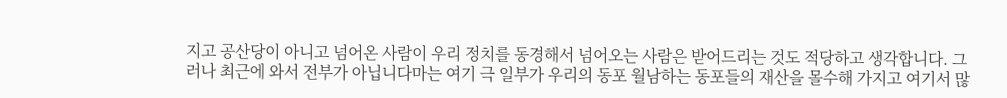지고 공산당이 아니고 넘어온 사람이 우리 정치를 동경해서 넘어오는 사람은 받어드리는 것도 적당하고 생각합니다. 그러나 최근에 와서 전부가 아닙니다마는 여기 극 일부가 우리의 동포 월남하는 동포들의 재산을 몰수해 가지고 여기서 많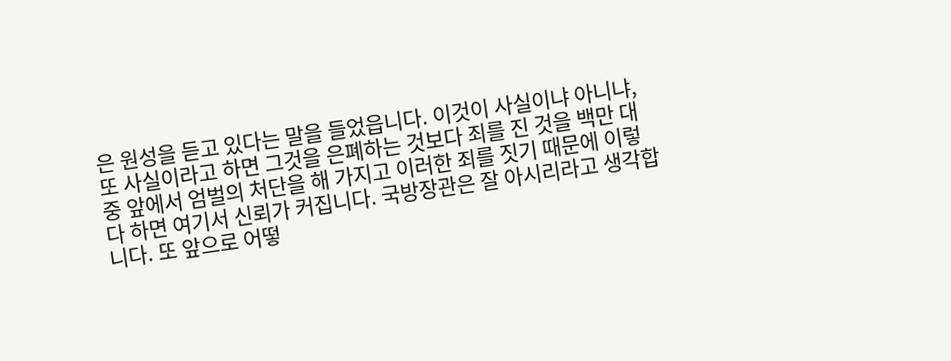은 원성을 듣고 있다는 말을 들었읍니다. 이것이 사실이냐 아니냐, 또 사실이라고 하면 그것을 은폐하는 것보다 죄를 진 것을 백만 대중 앞에서 엄벌의 처단을 해 가지고 이러한 죄를 짓기 때문에 이렇다 하면 여기서 신뢰가 커집니다. 국방장관은 잘 아시리라고 생각합니다. 또 앞으로 어떻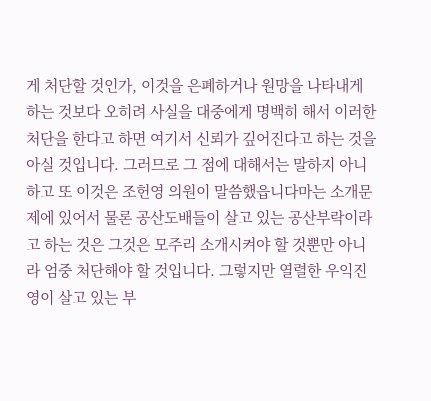게 처단할 것인가, 이것을 은폐하거나 원망을 나타내게 하는 것보다 오히려 사실을 대중에게 명백히 해서 이러한 처단을 한다고 하면 여기서 신뢰가 깊어진다고 하는 것을 아실 것입니다. 그러므로 그 점에 대해서는 말하지 아니하고 또 이것은 조헌영 의원이 말씀했읍니다마는 소개문제에 있어서 물론 공산도배들이 살고 있는 공산부락이라고 하는 것은 그것은 모주리 소개시켜야 할 것뿐만 아니라 엄중 처단해야 할 것입니다. 그렇지만 열렬한 우익진영이 살고 있는 부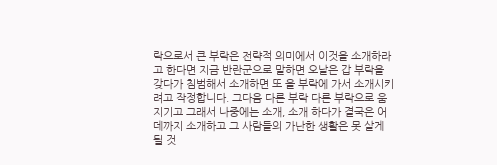락으로서 큰 부락은 전략적 의미에서 이것을 소개하라고 한다면 지금 반란군으로 말하면 오날은 갑 부락을 갖다가 침범해서 소개하면 또 을 부락에 가서 소개시키려고 작정합니다. 그다음 다른 부락 다른 부락으로 움지기고 그래서 나중에는 소개, 소개 하다가 결국은 어데까지 소개하고 그 사람들의 가난한 생활은 못 살게 될 것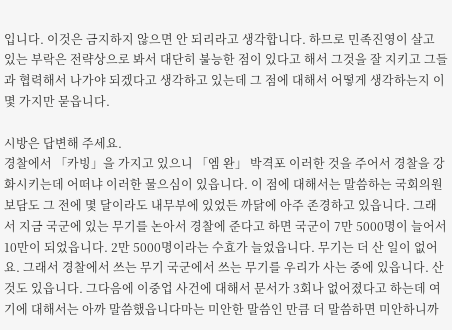입니다. 이것은 금지하지 않으면 안 되리라고 생각합니다. 하므로 민족진영이 살고 있는 부락은 전략상으로 봐서 대단히 불능한 점이 있다고 해서 그것을 잘 지키고 그들과 협력해서 나가야 되겠다고 생각하고 있는데 그 점에 대해서 어떻게 생각하는지 이 몇 가지만 묻읍니다.

시방은 답변해 주세요.
경찰에서 「카빙」을 가지고 있으니 「엠 완」 박격포 이러한 것을 주어서 경찰을 강화시키는데 어떠냐 이러한 물으심이 있읍니다. 이 점에 대해서는 말씀하는 국회의원보담도 그 전에 몇 달이라도 내무부에 있었든 까닭에 아주 존경하고 있읍니다. 그래서 지금 국군에 있는 무기를 논아서 경찰에 준다고 하면 국군이 7만 5000명이 늘어서 10만이 되었읍니다. 2만 5000명이라는 수효가 늘었읍니다. 무기는 더 산 일이 없어요. 그래서 경찰에서 쓰는 무기 국군에서 쓰는 무기를 우리가 사는 중에 있읍니다. 산 것도 있읍니다. 그다음에 이중업 사건에 대해서 문서가 3회나 없어졌다고 하는데 여기에 대해서는 아까 말씀했읍니다마는 미안한 말씀인 만큼 더 말씀하면 미안하니까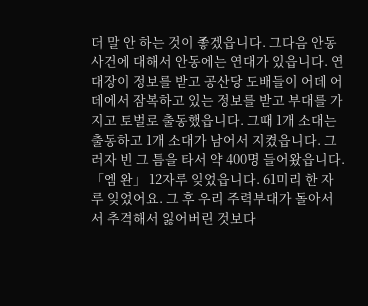더 말 안 하는 것이 좋겠읍니다. 그다음 안동사건에 대해서 안동에는 연대가 있읍니다. 연대장이 정보를 받고 공산당 도배들이 어데 어데에서 잠복하고 있는 정보를 받고 부대를 가지고 토벌로 출동했읍니다. 그때 1개 소대는 출동하고 1개 소대가 남어서 지켰읍니다. 그러자 빈 그 틈을 타서 약 400명 들어왔읍니다. 「엠 완」 12자루 잊었읍니다. 61미리 한 자루 잊었어요. 그 후 우리 주력부대가 돌아서서 추격해서 잃어버린 것보다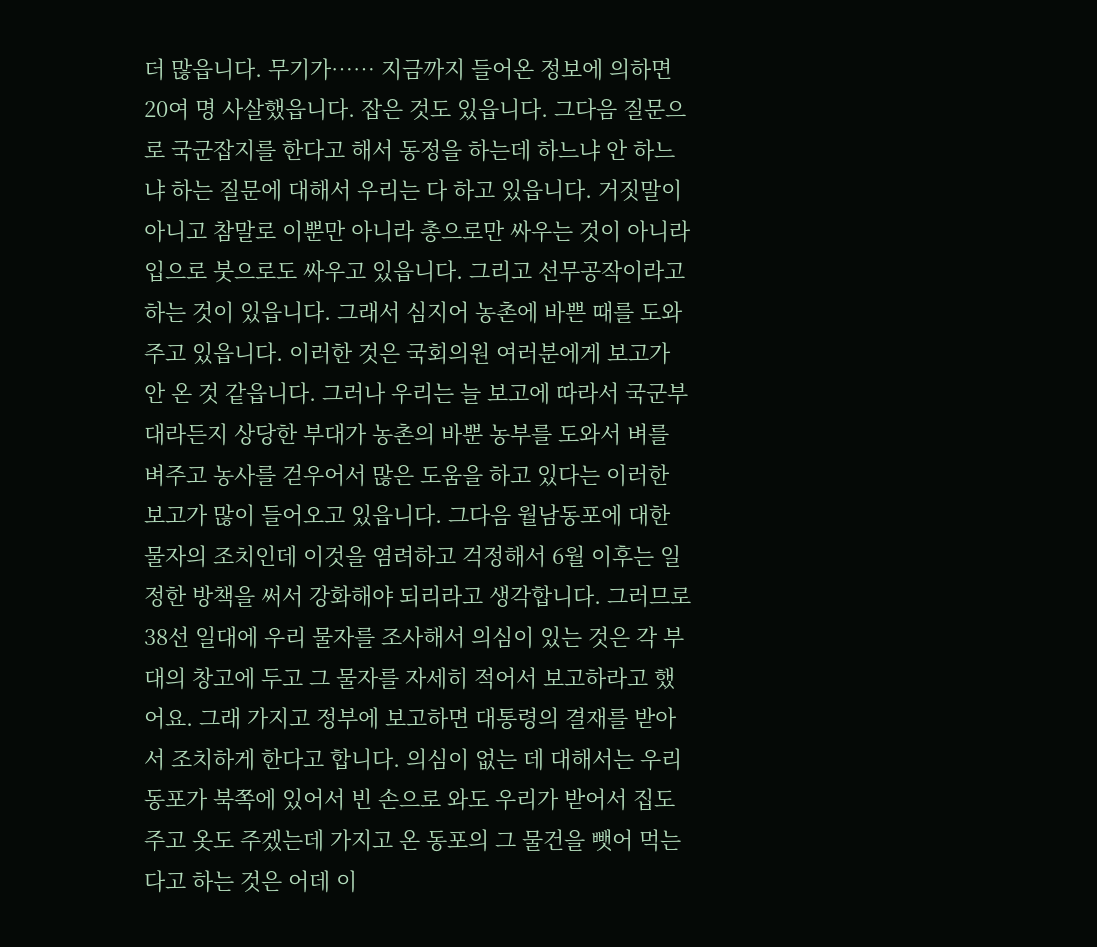더 많읍니다. 무기가…… 지금까지 들어온 정보에 의하면 20여 명 사살했읍니다. 잡은 것도 있읍니다. 그다음 질문으로 국군잡지를 한다고 해서 동정을 하는데 하느냐 안 하느냐 하는 질문에 대해서 우리는 다 하고 있읍니다. 거짓말이 아니고 참말로 이뿐만 아니라 총으로만 싸우는 것이 아니라 입으로 붓으로도 싸우고 있읍니다. 그리고 선무공작이라고 하는 것이 있읍니다. 그래서 심지어 농촌에 바쁜 때를 도와주고 있읍니다. 이러한 것은 국회의원 여러분에게 보고가 안 온 것 같읍니다. 그러나 우리는 늘 보고에 따라서 국군부대라든지 상당한 부대가 농촌의 바뿐 농부를 도와서 벼를 벼주고 농사를 걷우어서 많은 도움을 하고 있다는 이러한 보고가 많이 들어오고 있읍니다. 그다음 월남동포에 대한 물자의 조치인데 이것을 염려하고 걱정해서 6월 이후는 일정한 방책을 써서 강화해야 되리라고 생각합니다. 그러므로 38선 일대에 우리 물자를 조사해서 의심이 있는 것은 각 부대의 창고에 두고 그 물자를 자세히 적어서 보고하라고 했어요. 그래 가지고 정부에 보고하면 대통령의 결재를 받아서 조치하게 한다고 합니다. 의심이 없는 데 대해서는 우리 동포가 북쪽에 있어서 빈 손으로 와도 우리가 받어서 집도 주고 옷도 주겠는데 가지고 온 동포의 그 물건을 뺏어 먹는다고 하는 것은 어데 이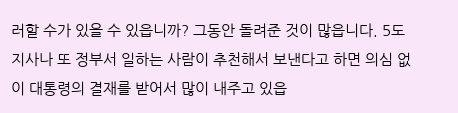러할 수가 있을 수 있읍니까? 그동안 돌려준 것이 많읍니다. 5도 지사나 또 정부서 일하는 사람이 추천해서 보낸다고 하면 의심 없이 대통령의 결재를 받어서 많이 내주고 있읍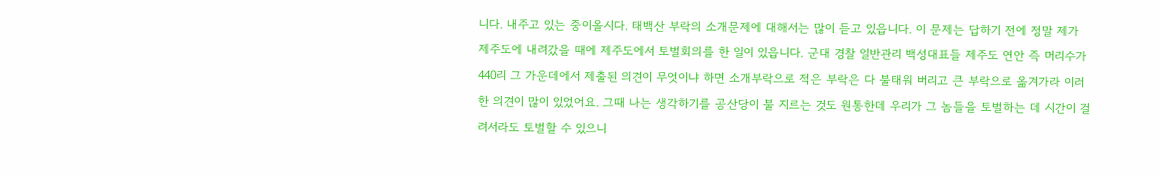니다. 내주고 있는 중이올시다. 태백산 부락의 소개문제에 대해서는 많이 듣고 있읍니다. 이 문제는 답하기 전에 정말 제가 제주도에 내려갔을 때에 제주도에서 토벌회의를 한 일이 있읍니다. 군대 경찰 일반관리 백성대표들 제주도 연안 즉 머리수가 440리 그 가운데에서 제출된 의견이 무엇이냐 하면 소개부락으로 적은 부락은 다 불태워 버리고 큰 부락으로 옮겨가라 이러한 의견이 많이 있었어요. 그때 나는 생각하기를 공산당이 불 지르는 것도 원통한데 우리가 그 놈들을 토벌하는 데 시간이 걸려서라도 토벌할 수 있으니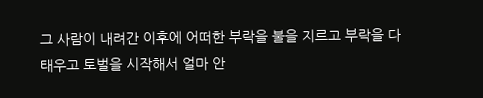그 사람이 내려간 이후에 어떠한 부락을 불을 지르고 부락을 다 태우고 토벌을 시작해서 얼마 안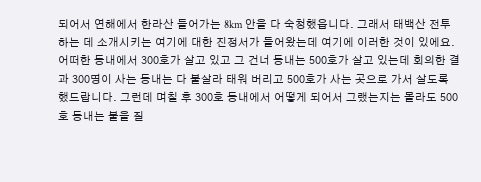되어서 연해에서 한라산 들어가는 8km 안을 다 숙청했읍니다. 그래서 태백산 전투하는 데 소개시키는 여기에 대한 진정서가 들어왔는데 여기에 이러한 것이 있에요. 어떠한 동내에서 300호가 살고 있고 그 건너 동내는 500호가 살고 있는데 회의한 결과 300명이 사는 동내는 다 불살라 태워 버리고 500호가 사는 곳으로 가서 살도록 했드랍니다. 그런데 며칠 후 300호 동내에서 어떻게 되어서 그랬는지는 몰라도 500호 동내는 불을 질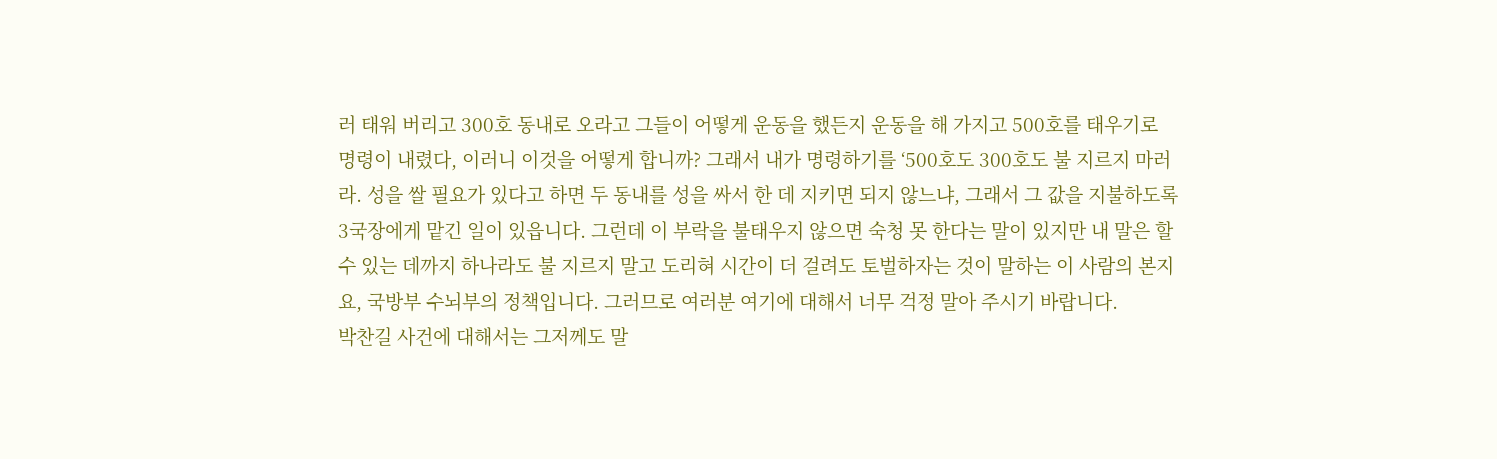러 태워 버리고 300호 동내로 오라고 그들이 어떻게 운동을 했든지 운동을 해 가지고 500호를 태우기로 명령이 내렸다, 이러니 이것을 어떻게 합니까? 그래서 내가 명령하기를 ‘500호도 300호도 불 지르지 마러라. 성을 쌀 필요가 있다고 하면 두 동내를 성을 싸서 한 데 지키면 되지 않느냐, 그래서 그 값을 지불하도록 3국장에게 맡긴 일이 있읍니다. 그런데 이 부락을 불태우지 않으면 숙청 못 한다는 말이 있지만 내 말은 할 수 있는 데까지 하나라도 불 지르지 말고 도리혀 시간이 더 걸려도 토벌하자는 것이 말하는 이 사람의 본지요, 국방부 수뇌부의 정책입니다. 그러므로 여러분 여기에 대해서 너무 걱정 말아 주시기 바랍니다.
박찬길 사건에 대해서는 그저께도 말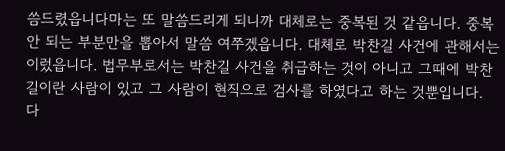씀드렸읍니다마는 또 말씀드리게 되니까 대체로는 중복된 것 같읍니다. 중복 안 되는 부분만을 뽑아서 말씀 여쭈겠읍니다. 대체로 박찬길 사건에 관해서는 이렀읍니다. 법무부로서는 박찬길 사건을 취급하는 것이 아니고 그때에 박찬길이란 사람이 있고 그 사람이 현직으로 검사를 하였다고 하는 것뿐입니다. 다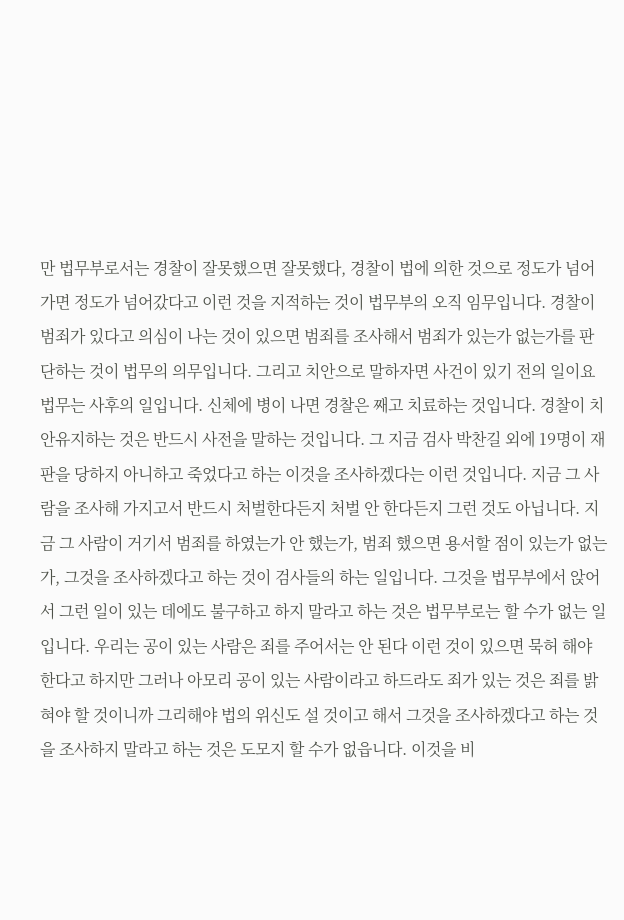만 법무부로서는 경찰이 잘못했으면 잘못했다, 경찰이 법에 의한 것으로 정도가 넘어가면 정도가 넘어갔다고 이런 것을 지적하는 것이 법무부의 오직 임무입니다. 경찰이 범죄가 있다고 의심이 나는 것이 있으면 범죄를 조사해서 범죄가 있는가 없는가를 판단하는 것이 법무의 의무입니다. 그리고 치안으로 말하자면 사건이 있기 전의 일이요 법무는 사후의 일입니다. 신체에 병이 나면 경찰은 째고 치료하는 것입니다. 경찰이 치안유지하는 것은 반드시 사전을 말하는 것입니다. 그 지금 검사 박찬길 외에 19명이 재판을 당하지 아니하고 죽었다고 하는 이것을 조사하겠다는 이런 것입니다. 지금 그 사람을 조사해 가지고서 반드시 처벌한다든지 처벌 안 한다든지 그런 것도 아닙니다. 지금 그 사람이 거기서 범죄를 하였는가 안 했는가, 범죄 했으면 용서할 점이 있는가 없는가, 그것을 조사하겠다고 하는 것이 검사들의 하는 일입니다. 그것을 법무부에서 앉어서 그런 일이 있는 데에도 불구하고 하지 말라고 하는 것은 법무부로는 할 수가 없는 일입니다. 우리는 공이 있는 사람은 죄를 주어서는 안 된다 이런 것이 있으면 묵허 해야 한다고 하지만 그러나 아모리 공이 있는 사람이라고 하드라도 죄가 있는 것은 죄를 밝혀야 할 것이니까 그리해야 법의 위신도 설 것이고 해서 그것을 조사하겠다고 하는 것을 조사하지 말라고 하는 것은 도모지 할 수가 없읍니다. 이것을 비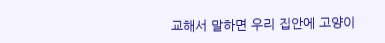교해서 말하면 우리 집안에 고양이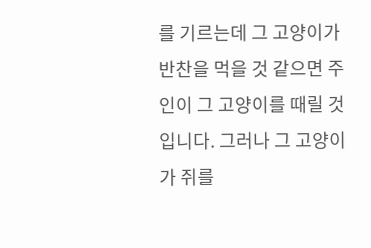를 기르는데 그 고양이가 반찬을 먹을 것 같으면 주인이 그 고양이를 때릴 것입니다. 그러나 그 고양이가 쥐를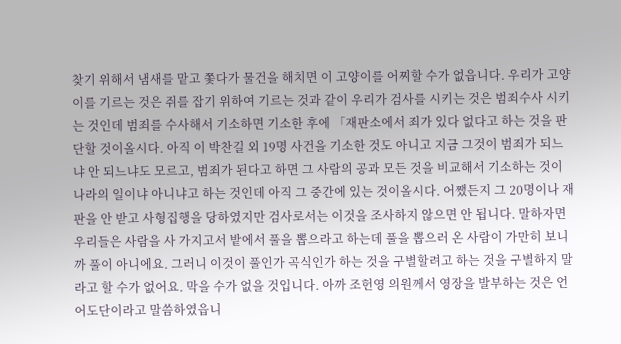찾기 위해서 냄새를 맡고 쫓다가 물건을 해치면 이 고양이를 어찌할 수가 없읍니다. 우리가 고양이를 기르는 것은 쥐를 잡기 위하여 기르는 것과 같이 우리가 검사를 시키는 것은 범죄수사 시키는 것인데 범죄를 수사해서 기소하면 기소한 후에 「재판소에서 죄가 있다 없다고 하는 것을 판단할 것이올시다. 아직 이 박찬길 외 19명 사건을 기소한 것도 아니고 지금 그것이 범죄가 되느냐 안 되느냐도 모르고, 범죄가 된다고 하면 그 사람의 공과 모든 것을 비교해서 기소하는 것이 나라의 일이냐 아니냐고 하는 것인데 아직 그 중간에 있는 것이올시다. 어쨌든지 그 20명이나 재판을 안 받고 사형집행을 당하였지만 검사로서는 이것을 조사하지 않으면 안 됩니다. 말하자면 우리들은 사람을 사 가지고서 밭에서 풀을 뽑으라고 하는데 풀을 뽑으러 온 사람이 가만히 보니까 풀이 아니에요. 그러니 이것이 풀인가 곡식인가 하는 것을 구별할려고 하는 것을 구별하지 말라고 할 수가 없어요. 막을 수가 없을 것입니다. 아까 조헌영 의원께서 영장을 발부하는 것은 언어도단이라고 말씀하였읍니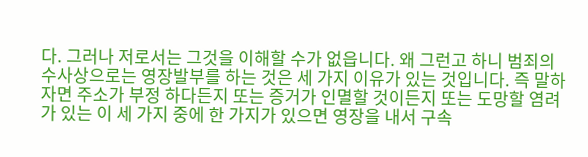다. 그러나 저로서는 그것을 이해할 수가 없읍니다. 왜 그런고 하니 범죄의 수사상으로는 영장발부를 하는 것은 세 가지 이유가 있는 것입니다. 즉 말하자면 주소가 부정 하다든지 또는 증거가 인멸할 것이든지 또는 도망할 염려가 있는 이 세 가지 중에 한 가지가 있으면 영장을 내서 구속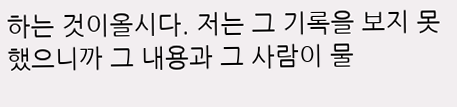하는 것이올시다. 저는 그 기록을 보지 못했으니까 그 내용과 그 사람이 물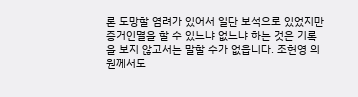론 도망할 염려가 있어서 일단 보석으로 있었지만 증거인멸을 할 수 있느냐 없느냐 하는 것은 기록을 보지 않고서는 말할 수가 없읍니다. 조헌영 의원께서도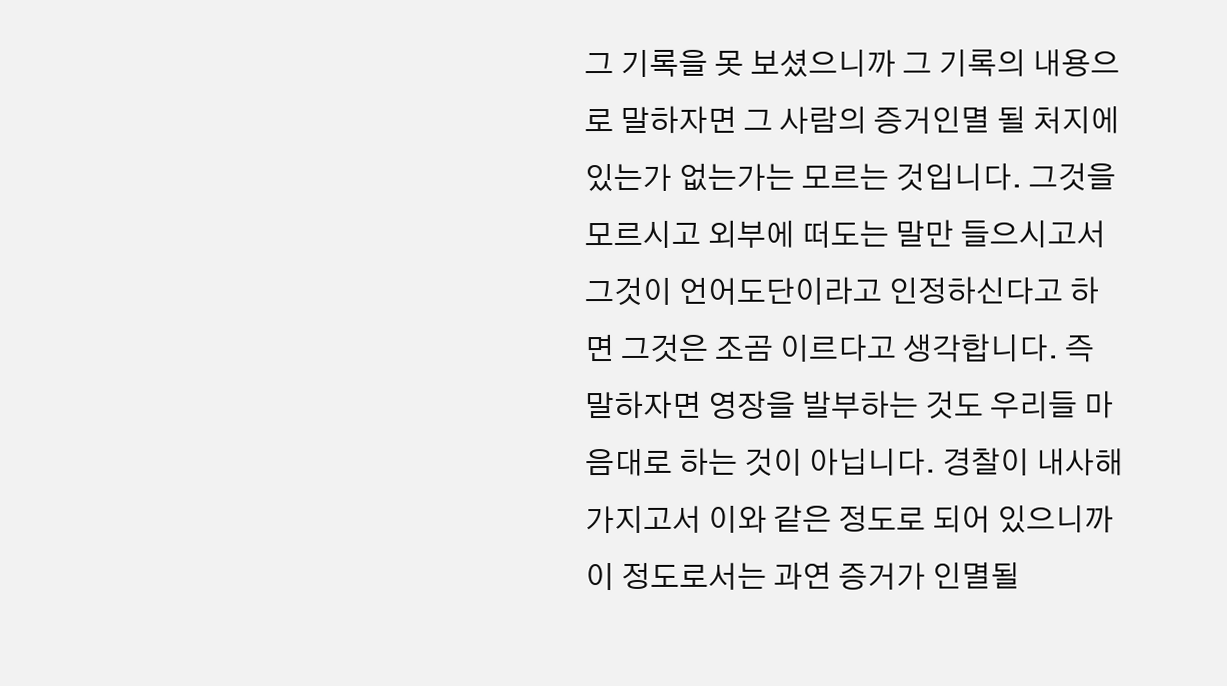그 기록을 못 보셨으니까 그 기록의 내용으로 말하자면 그 사람의 증거인멸 될 처지에 있는가 없는가는 모르는 것입니다. 그것을 모르시고 외부에 떠도는 말만 들으시고서 그것이 언어도단이라고 인정하신다고 하면 그것은 조곰 이르다고 생각합니다. 즉 말하자면 영장을 발부하는 것도 우리들 마음대로 하는 것이 아닙니다. 경찰이 내사해 가지고서 이와 같은 정도로 되어 있으니까 이 정도로서는 과연 증거가 인멸될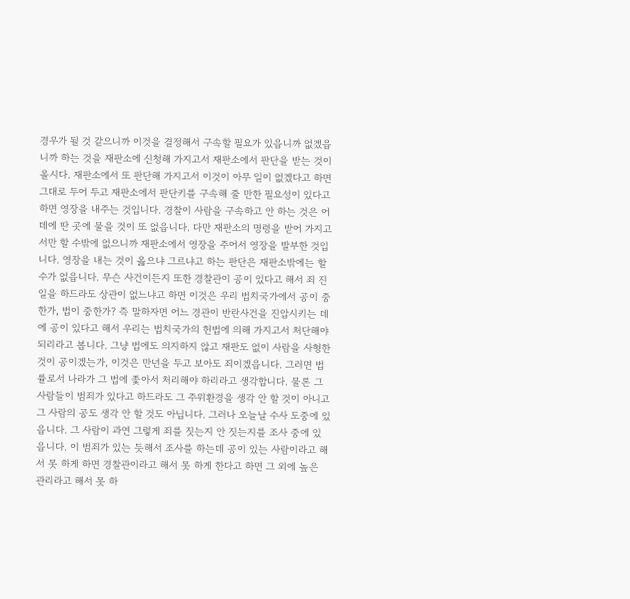경우가 될 것 같으니까 이것을 결정해서 구속할 필요가 있읍니까 없겠읍니까 하는 것을 재판소에 신청해 가지고서 재판소에서 판단을 받는 것이올시다. 재판소에서 또 판단해 가지고서 이것이 아무 일이 없겠다고 하면 그대로 두어 두고 재판소에서 판단키를 구속해 줄 만한 필요성이 있다고 하면 영장을 내주는 것입니다. 경찰이 사람을 구속하고 안 하는 것은 어데에 딴 곳에 물을 것이 또 없읍니다. 다만 재판소의 명령을 받어 가지고서만 할 수밖에 없으니까 재판소에서 영장을 주어서 영장을 발부한 것입니다. 영장을 내는 것이 옳으냐 그르냐고 하는 판단은 재판소밖에는 할 수가 없읍니다. 무슨 사건이든지 또한 경찰관이 공이 있다고 해서 죄 진 일을 하드라도 상관이 없느냐고 하면 이것은 우리 법치국가에서 공이 중한가, 법이 중한가? 즉 말하자면 어느 경관이 반란사건을 진압시키는 데에 공이 있다고 해서 우리는 법치국가의 헌법에 의해 가지고서 처단해야 되리라고 봅니다. 그냥 법에도 의지하지 않고 재판도 없이 사람을 사형한 것이 공이겠는가, 이것은 만년을 두고 보아도 죄이겠읍니다. 그러면 법률로서 나라가 그 법에 좇아서 처리해야 하리라고 생각합니다. 물론 그 사람들이 범죄가 있다고 하드라도 그 주위환경을 생각 안 할 것이 아니고 그 사람의 공도 생각 안 할 것도 아닙니다. 그러나 오늘날 수사 도중에 있읍니다. 그 사람이 과연 그렇게 죄를 짓는지 안 짓는지를 조사 중에 있읍니다. 이 범죄가 있는 듯해서 조사를 하는데 공이 있는 사람이라고 해서 못 하게 하면 경찰관이라고 해서 못 하게 한다고 하면 그 외에 높은 관리라고 해서 못 하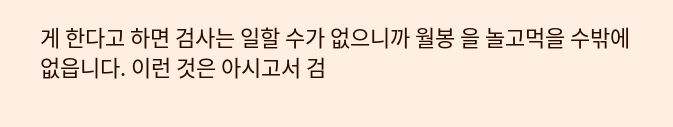게 한다고 하면 검사는 일할 수가 없으니까 월봉 을 놀고먹을 수밖에 없읍니다. 이런 것은 아시고서 검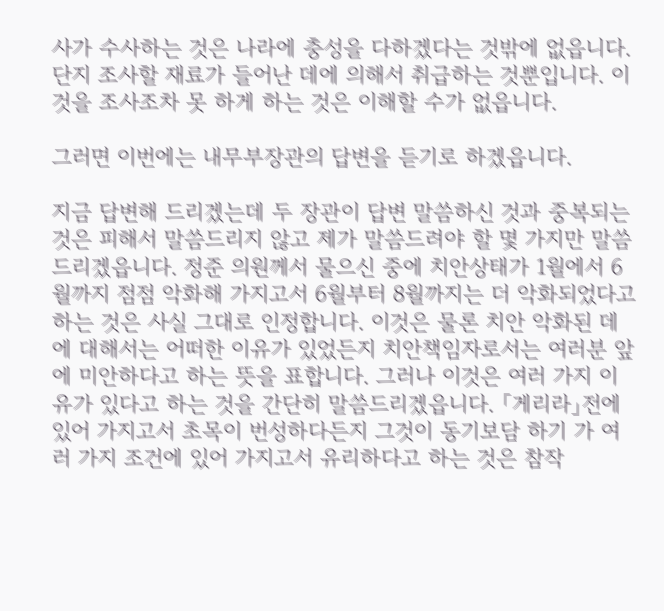사가 수사하는 것은 나라에 충성을 다하겠다는 것밖에 없읍니다. 단지 조사할 재료가 들어난 데에 의해서 취급하는 것뿐입니다. 이것을 조사조차 못 하게 하는 것은 이해할 수가 없읍니다.

그러면 이번에는 내무부장관의 답변을 듣기로 하겠읍니다.

지금 답변해 드리겠는데 두 장관이 답변 말씀하신 것과 중복되는 것은 피해서 말씀드리지 않고 제가 말씀드려야 할 몇 가지만 말씀드리겠읍니다. 정준 의원께서 물으신 중에 치안상태가 1월에서 6월까지 점점 악화해 가지고서 6월부터 8월까지는 더 악화되었다고 하는 것은 사실 그대로 인정합니다. 이것은 물론 치안 악화된 데에 대해서는 어떠한 이유가 있었든지 치안책임자로서는 여러분 앞에 미안하다고 하는 뜻을 표합니다. 그러나 이것은 여러 가지 이유가 있다고 하는 것을 간단히 말씀드리겠읍니다. 「게리라」전에 있어 가지고서 초목이 번성하다든지 그것이 동기보담 하기 가 여러 가지 조건에 있어 가지고서 유리하다고 하는 것은 참작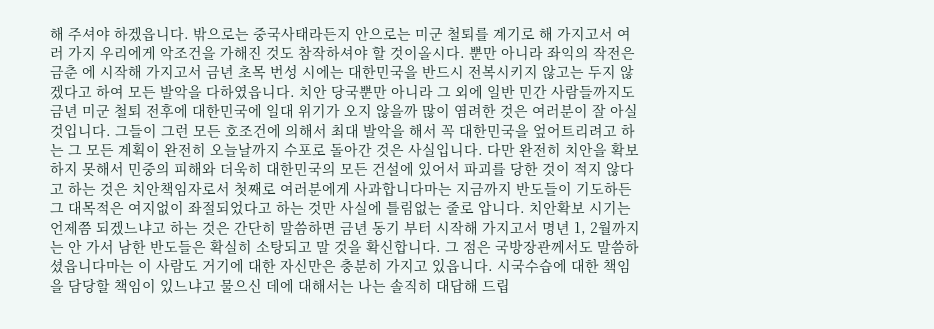해 주셔야 하겠읍니다. 밖으로는 중국사태라든지 안으로는 미군 철퇴를 계기로 해 가지고서 여러 가지 우리에게 악조건을 가해진 것도 참작하셔야 할 것이올시다. 뿐만 아니라 좌익의 작전은 금춘 에 시작해 가지고서 금년 초목 번성 시에는 대한민국을 반드시 전복시키지 않고는 두지 않겠다고 하여 모든 발악을 다하였읍니다. 치안 당국뿐만 아니라 그 외에 일반 민간 사람들까지도 금년 미군 철퇴 전후에 대한민국에 일대 위기가 오지 않을까 많이 염려한 것은 여러분이 잘 아실 것입니다. 그들이 그런 모든 호조건에 의해서 최대 발악을 해서 꼭 대한민국을 엎어트리려고 하는 그 모든 계획이 완전히 오늘날까지 수포로 돌아간 것은 사실입니다. 다만 완전히 치안을 확보하지 못해서 민중의 피해와 더욱히 대한민국의 모든 건설에 있어서 파괴를 당한 것이 적지 않다고 하는 것은 치안책임자로서 첫째로 여러분에게 사과합니다마는 지금까지 반도들이 기도하든 그 대목적은 여지없이 좌절되었다고 하는 것만 사실에 틀림없는 줄로 압니다. 치안확보 시기는 언제쯤 되겠느냐고 하는 것은 간단히 말씀하면 금년 동기 부터 시작해 가지고서 명년 1, 2월까지는 안 가서 남한 반도들은 확실히 소탕되고 말 것을 확신합니다. 그 점은 국방장관께서도 말씀하셨읍니다마는 이 사람도 거기에 대한 자신만은 충분히 가지고 있읍니다. 시국수습에 대한 책임을 담당할 책임이 있느냐고 물으신 데에 대해서는 나는 솔직히 대답해 드립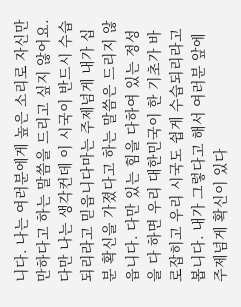니다. 나는 여러분에게 높은 소리로 자신만만하다고 하는 말씀을 드리고 싶지 않어요. 다만 나는 생각컨데 이 시국이 반드시 수습되리라고 믿읍니다마는 주제넘게 내가 십분 확신을 가졌다고 하는 말씀은 드리지 않읍니다. 다만 있는 힘을 다하여 있는 정성을 다 하면 우리 대한민국이 한 기초가 바로잡히고 우리 시국도 쉽게 수습되리라고 봅니다. 내가 그렇다고 해서 여러분 앞에 주제넘게 확신이 있다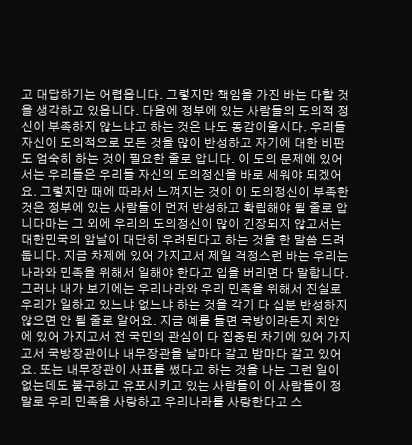고 대답하기는 어렵읍니다. 그렇지만 책임을 가진 바는 다할 것을 생각하고 있읍니다. 다음에 정부에 있는 사람들의 도의적 정신이 부족하지 않느냐고 하는 것은 나도 동감이올시다. 우리들 자신이 도의적으로 모든 것을 많이 반성하고 자기에 대한 비판도 엄숙히 하는 것이 필요한 줄로 압니다. 이 도의 문제에 있어서는 우리들은 우리들 자신의 도의정신을 바로 세워야 되겠어요. 그렇지만 때에 따라서 느껴지는 것이 이 도의정신이 부족한 것은 정부에 있는 사람들이 먼저 반성하고 확립해야 될 줄로 압니다마는 그 외에 우리의 도의정신이 많이 긴장되지 않고서는 대한민국의 앞날이 대단히 우려된다고 하는 것을 한 말씀 드려 둡니다. 지금 차제에 있어 가지고서 제일 걱정스런 바는 우리는 나라와 민족을 위해서 일해야 한다고 입을 버리면 다 말합니다. 그러나 내가 보기에는 우리나라와 우리 민족을 위해서 진실로 우리가 일하고 있느냐 없느냐 하는 것을 각기 다 십분 반성하지 않으면 안 될 줄로 알어요. 지금 예를 들면 국방이라든지 치안에 있어 가지고서 전 국민의 관심이 다 집중된 차기에 있어 가지고서 국방장관이나 내무장관을 날마다 갈고 밤마다 갈고 있어요. 또는 내무장관이 사표를 썼다고 하는 것을 나는 그런 일이 없는데도 불구하고 유포시키고 있는 사람들이 이 사람들이 정말로 우리 민족을 사랑하고 우리나라를 사랑한다고 스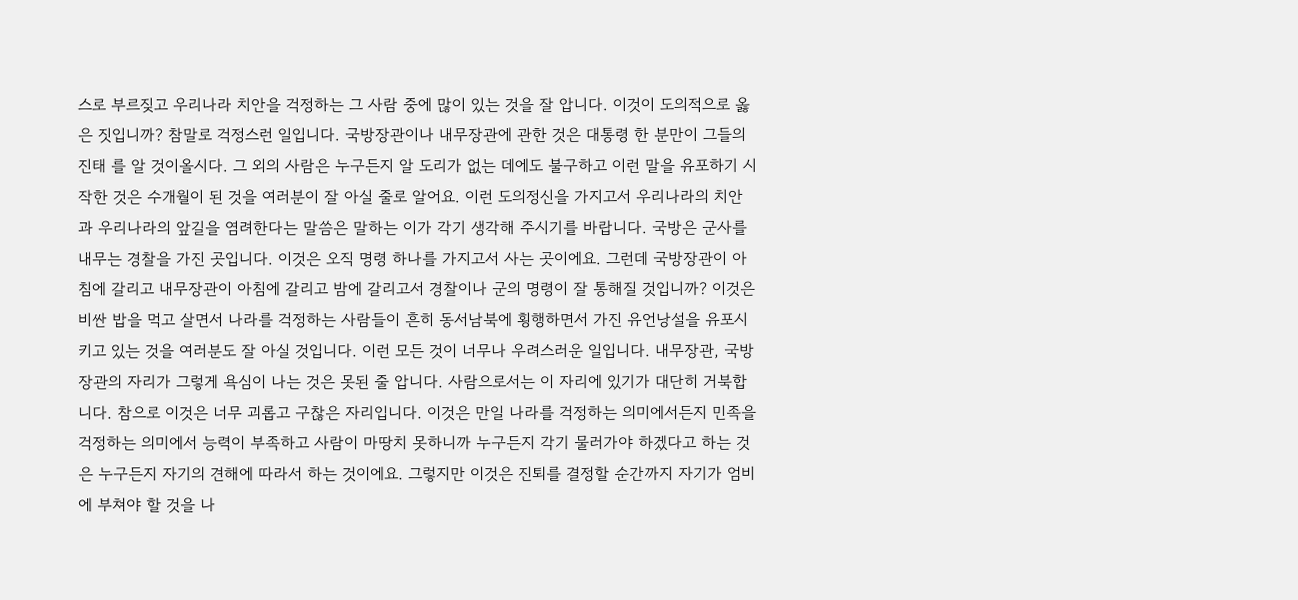스로 부르짖고 우리나라 치안을 걱정하는 그 사람 중에 많이 있는 것을 잘 압니다. 이것이 도의적으로 옳은 짓입니까? 참말로 걱정스런 일입니다. 국방장관이나 내무장관에 관한 것은 대통령 한 분만이 그들의 진태 를 알 것이올시다. 그 외의 사람은 누구든지 알 도리가 없는 데에도 불구하고 이런 말을 유포하기 시작한 것은 수개월이 된 것을 여러분이 잘 아실 줄로 알어요. 이런 도의정신을 가지고서 우리나라의 치안과 우리나라의 앞길을 염려한다는 말씀은 말하는 이가 각기 생각해 주시기를 바랍니다. 국방은 군사를 내무는 경찰을 가진 곳입니다. 이것은 오직 명령 하나를 가지고서 사는 곳이에요. 그런데 국방장관이 아침에 갈리고 내무장관이 아침에 갈리고 밤에 갈리고서 경찰이나 군의 명령이 잘 통해질 것입니까? 이것은 비싼 밥을 먹고 살면서 나라를 걱정하는 사람들이 흔히 동서남북에 횡행하면서 가진 유언낭설을 유포시키고 있는 것을 여러분도 잘 아실 것입니다. 이런 모든 것이 너무나 우려스러운 일입니다. 내무장관, 국방장관의 자리가 그렇게 욕심이 나는 것은 못된 줄 압니다. 사람으로서는 이 자리에 있기가 대단히 거북합니다. 참으로 이것은 너무 괴롭고 구찮은 자리입니다. 이것은 만일 나라를 걱정하는 의미에서든지 민족을 걱정하는 의미에서 능력이 부족하고 사람이 마땅치 못하니까 누구든지 각기 물러가야 하겠다고 하는 것은 누구든지 자기의 견해에 따라서 하는 것이에요. 그렇지만 이것은 진퇴를 결정할 순간까지 자기가 엄비 에 부쳐야 할 것을 나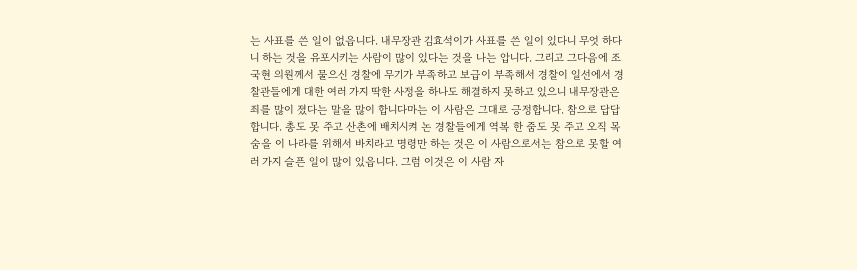는 사표를 쓴 일이 없읍니다. 내무장관 김효석이가 사표를 쓴 일이 있다니 무엇 하다니 하는 것을 유포시키는 사람이 많이 있다는 것을 나는 압니다. 그리고 그다음에 조국현 의원께서 물으신 경찰에 무기가 부족하고 보급이 부족해서 경찰이 일선에서 경찰관들에게 대한 여러 가지 딱한 사정을 하나도 해결하지 못하고 있으니 내무장관은 죄를 많이 졌다는 말을 많이 합니다마는 이 사람은 그대로 긍정합니다. 참으로 답답합니다. 총도 못 주고 산촌에 배치시켜 논 경찰들에게 역복 한 줌도 못 주고 오직 목숨을 이 나라를 위해서 바치라고 명령만 하는 것은 이 사람으로서는 참으로 못할 여러 가지 슬픈 일이 많이 있읍니다. 그럼 이것은 이 사람 자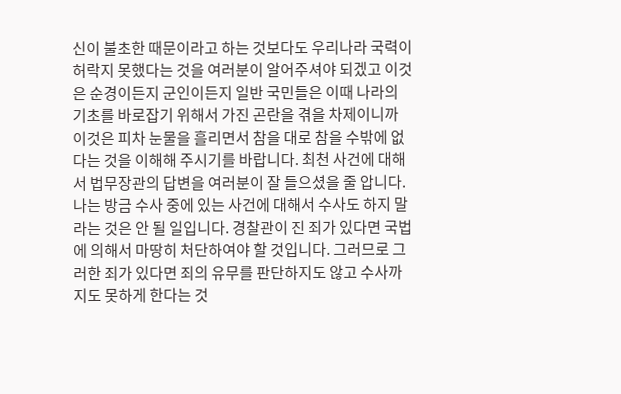신이 불초한 때문이라고 하는 것보다도 우리나라 국력이 허락지 못했다는 것을 여러분이 알어주셔야 되겠고 이것은 순경이든지 군인이든지 일반 국민들은 이때 나라의 기초를 바로잡기 위해서 가진 곤란을 겪을 차제이니까 이것은 피차 눈물을 흘리면서 참을 대로 참을 수밖에 없다는 것을 이해해 주시기를 바랍니다. 최천 사건에 대해서 법무장관의 답변을 여러분이 잘 들으셨을 줄 압니다. 나는 방금 수사 중에 있는 사건에 대해서 수사도 하지 말라는 것은 안 될 일입니다. 경찰관이 진 죄가 있다면 국법에 의해서 마땅히 처단하여야 할 것입니다. 그러므로 그러한 죄가 있다면 죄의 유무를 판단하지도 않고 수사까지도 못하게 한다는 것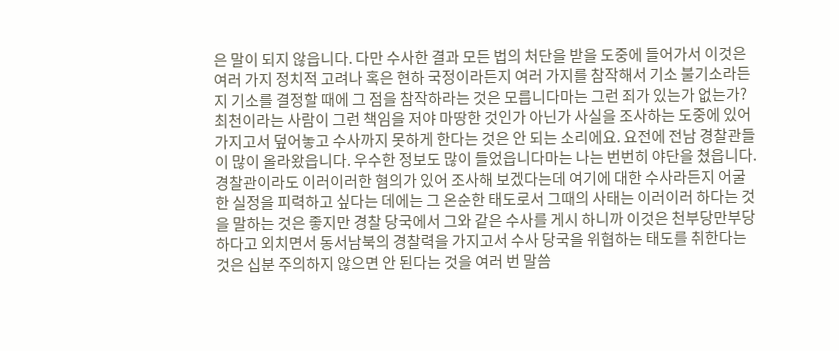은 말이 되지 않읍니다. 다만 수사한 결과 모든 법의 처단을 받을 도중에 들어가서 이것은 여러 가지 정치적 고려나 혹은 현하 국정이라든지 여러 가지를 참작해서 기소 불기소라든지 기소를 결정할 때에 그 점을 참작하라는 것은 모릅니다마는 그런 죄가 있는가 없는가? 최천이라는 사람이 그런 책임을 저야 마땅한 것인가 아닌가 사실을 조사하는 도중에 있어 가지고서 덮어놓고 수사까지 못하게 한다는 것은 안 되는 소리에요. 요전에 전남 경찰관들이 많이 올라왔읍니다. 우수한 정보도 많이 들었읍니다마는 나는 번번히 야단을 쳤읍니다. 경찰관이라도 이러이러한 혐의가 있어 조사해 보겠다는데 여기에 대한 수사라든지 어굴한 실정을 피력하고 싶다는 데에는 그 온순한 태도로서 그때의 사태는 이러이러 하다는 것을 말하는 것은 좋지만 경찰 당국에서 그와 같은 수사를 게시 하니까 이것은 천부당만부당하다고 외치면서 동서남북의 경찰력을 가지고서 수사 당국을 위협하는 태도를 취한다는 것은 십분 주의하지 않으면 안 된다는 것을 여러 번 말씀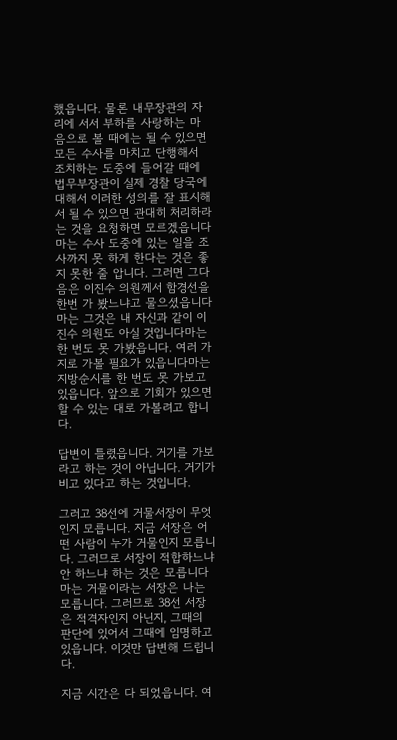했읍니다. 물론 내무장관의 자리에 서서 부하를 사랑하는 마음으로 볼 때에는 될 수 있으면 모든 수사를 마치고 단행해서 조치하는 도중에 들어갈 때에 법무부장관이 실제 경찰 당국에 대해서 이러한 성의를 잘 표시해서 될 수 있으면 관대히 처리하라는 것을 요청하면 모르겠읍니다마는 수사 도중에 있는 일을 조사까지 못 하게 한다는 것은 좋지 못한 줄 압니다. 그러면 그다음은 이진수 의원께서 함경선을 한번 가 봤느냐고 물으셨읍니다마는 그것은 내 자신과 같이 이진수 의원도 아실 것입니다마는 한 번도 못 가봤읍니다. 여러 가지로 가볼 필요가 있읍니다마는 지방순시를 한 번도 못 가보고 있읍니다. 앞으로 기회가 있으면 할 수 있는 대로 가볼려고 합니다.

답변이 틀렸읍니다. 거기를 가보라고 하는 것이 아닙니다. 거기가 비고 있다고 하는 것입니다.

그러고 38선에 거물서장이 무엇인지 모릅니다. 지금 서장은 어떤 사람이 누가 거물인지 모릅니다. 그러므로 서장이 적합하느냐 안 하느냐 하는 것은 모릅니다마는 거물이라는 서장은 나는 모릅니다. 그러므로 38선 서장은 적격자인지 아닌지, 그때의 판단에 있어서 그때에 임명하고 있읍니다. 이것만 답변해 드립니다.

지금 시간은 다 되었읍니다. 여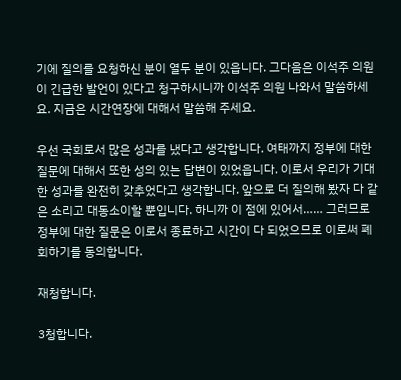기에 질의를 요청하신 분이 열두 분이 있읍니다. 그다음은 이석주 의원이 긴급한 발언이 있다고 청구하시니까 이석주 의원 나와서 말씀하세요. 지금은 시간연장에 대해서 말씀해 주세요.

우선 국회로서 많은 성과를 냈다고 생각합니다. 여태까지 정부에 대한 질문에 대해서 또한 성의 있는 답변이 있었읍니다. 이로서 우리가 기대한 성과를 완전히 갖추었다고 생각합니다. 앞으로 더 질의해 봤자 다 같은 소리고 대동소이할 뿐입니다. 하니까 이 점에 있어서…… 그러므로 정부에 대한 질문은 이로서 종료하고 시간이 다 되었으므로 이로써 폐회하기를 동의합니다.

재청합니다.

3청합니다.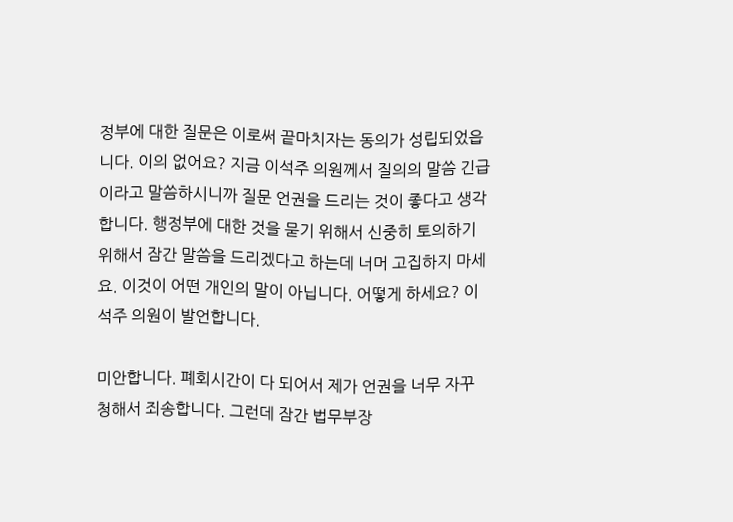정부에 대한 질문은 이로써 끝마치자는 동의가 성립되었읍니다. 이의 없어요? 지금 이석주 의원께서 질의의 말씀 긴급이라고 말씀하시니까 질문 언권을 드리는 것이 좋다고 생각합니다. 행정부에 대한 것을 묻기 위해서 신중히 토의하기 위해서 잠간 말씀을 드리겠다고 하는데 너머 고집하지 마세요. 이것이 어떤 개인의 말이 아닙니다. 어떻게 하세요? 이석주 의원이 발언합니다.

미안합니다. 폐회시간이 다 되어서 제가 언권을 너무 자꾸 청해서 죄송합니다. 그런데 잠간 법무부장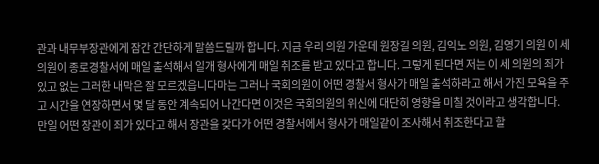관과 내무부장관에게 잠간 간단하게 말씀드릴까 합니다. 지금 우리 의원 가운데 원장길 의원, 김익노 의원, 김영기 의원 이 세 의원이 종로경찰서에 매일 출석해서 일개 형사에게 매일 취조를 받고 있다고 합니다. 그렇게 된다면 저는 이 세 의원의 죄가 있고 없는 그러한 내막은 잘 모르겠읍니다마는 그러나 국회의원이 어떤 경찰서 형사가 매일 출석하라고 해서 가진 모욕을 주고 시간을 연장하면서 몇 달 동안 계속되어 나간다면 이것은 국회의원의 위신에 대단히 영향을 미칠 것이라고 생각합니다. 만일 어떤 장관이 죄가 있다고 해서 장관을 갖다가 어떤 경찰서에서 형사가 매일같이 조사해서 취조한다고 할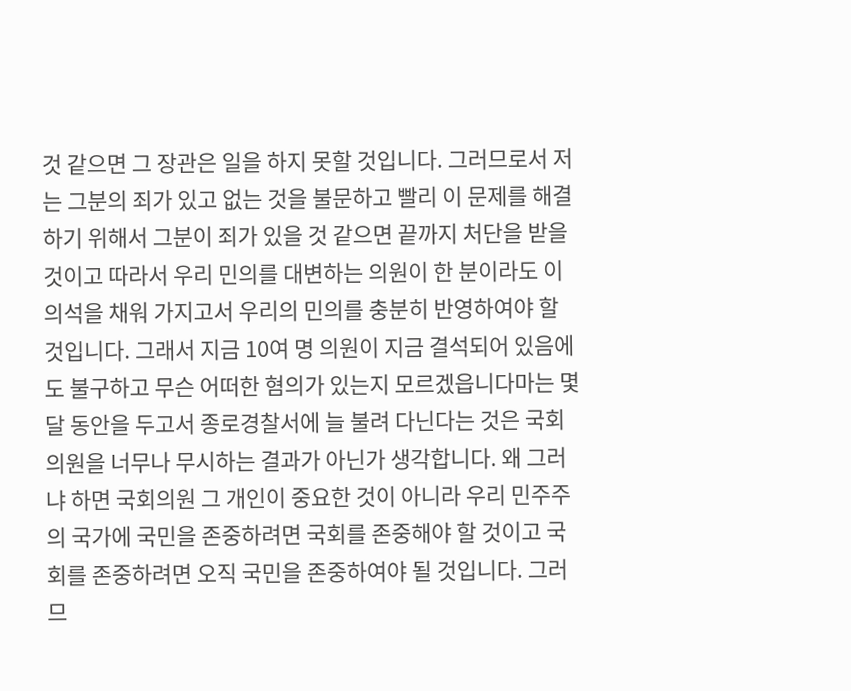것 같으면 그 장관은 일을 하지 못할 것입니다. 그러므로서 저는 그분의 죄가 있고 없는 것을 불문하고 빨리 이 문제를 해결하기 위해서 그분이 죄가 있을 것 같으면 끝까지 처단을 받을 것이고 따라서 우리 민의를 대변하는 의원이 한 분이라도 이 의석을 채워 가지고서 우리의 민의를 충분히 반영하여야 할 것입니다. 그래서 지금 10여 명 의원이 지금 결석되어 있음에도 불구하고 무슨 어떠한 혐의가 있는지 모르겠읍니다마는 몇 달 동안을 두고서 종로경찰서에 늘 불려 다닌다는 것은 국회의원을 너무나 무시하는 결과가 아닌가 생각합니다. 왜 그러냐 하면 국회의원 그 개인이 중요한 것이 아니라 우리 민주주의 국가에 국민을 존중하려면 국회를 존중해야 할 것이고 국회를 존중하려면 오직 국민을 존중하여야 될 것입니다. 그러므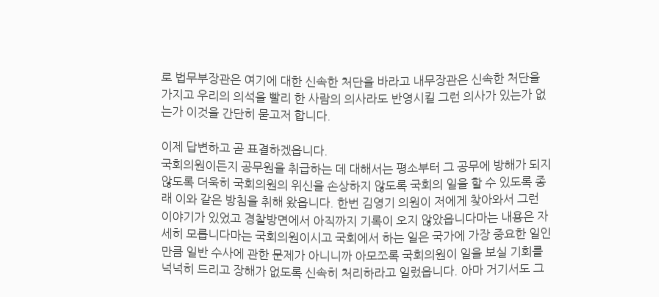로 법무부장관은 여기에 대한 신속한 처단을 바라고 내무장관은 신속한 처단을 가지고 우리의 의석을 빨리 한 사람의 의사라도 반영시킬 그런 의사가 있는가 없는가 이것을 간단히 묻고저 합니다.

이제 답변하고 곧 표결하겠읍니다.
국회의원이든지 공무원을 취급하는 데 대해서는 평소부터 그 공무에 방해가 되지 않도록 더욱히 국회의원의 위신을 손상하지 않도록 국회의 일을 할 수 있도록 종래 이와 같은 방침을 취해 왔읍니다. 한번 김영기 의원이 저에게 찾아와서 그런 이야기가 있었고 경찰방면에서 아직까지 기록이 오지 않았읍니다마는 내용은 자세히 모릅니다마는 국회의원이시고 국회에서 하는 일은 국가에 가장 중요한 일인 만큼 일반 수사에 관한 문제가 아니니까 아모쪼록 국회의원이 일을 보실 기회를 넉넉히 드리고 장해가 없도록 신속히 처리하라고 일렀읍니다. 아마 거기서도 그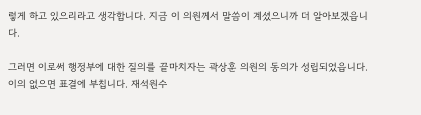렇게 하고 있으리라고 생각합니다. 지금 이 의원께서 말씀이 계셨으니까 더 알아보겠읍니다.

그러면 이로써 행정부에 대한 질의를 끝마치자는 곽상훈 의원의 동의가 성립되었읍니다. 이의 없으면 표결에 부칩니다. 재석원수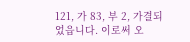121, 가 83, 부 2, 가결되었읍니다. 이로써 오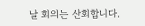날 회의는 산회합니다.